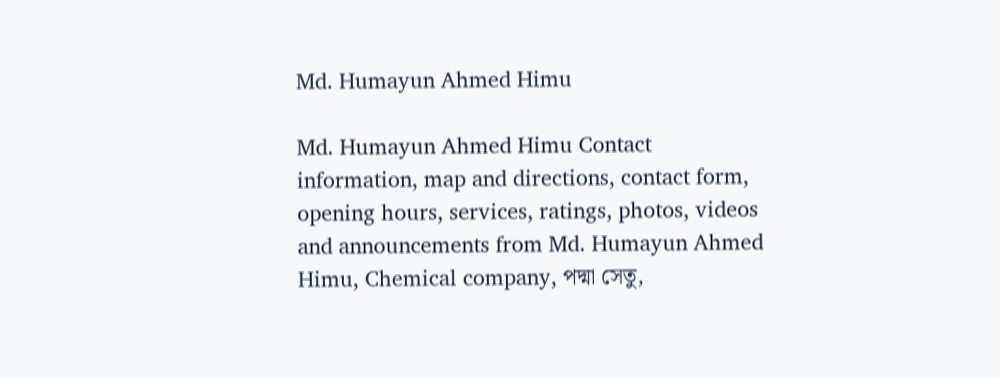Md. Humayun Ahmed Himu

Md. Humayun Ahmed Himu Contact information, map and directions, contact form, opening hours, services, ratings, photos, videos and announcements from Md. Humayun Ahmed Himu, Chemical company, পদ্মা সেতু,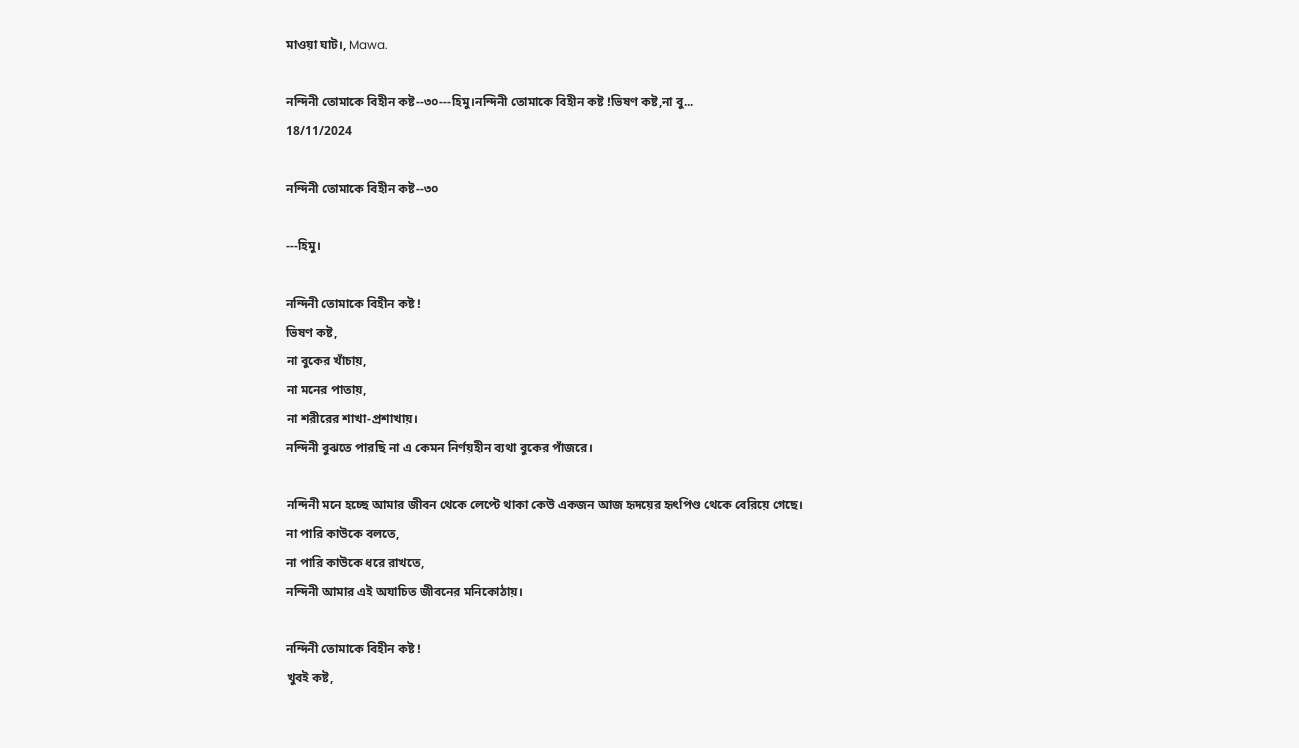মাওয়া ঘাট।, Mawa.

নন্দিনী তোমাকে বিহীন কষ্ট--৩০---হিমু।নন্দিনী তোমাকে বিহীন কষ্ট !ভিষণ কষ্ট,না বু...
18/11/2024

নন্দিনী তোমাকে বিহীন কষ্ট--৩০

---হিমু।

নন্দিনী তোমাকে বিহীন কষ্ট !
ভিষণ কষ্ট,
না বুকের খাঁচায়,
না মনের পাতায়,
না শরীরের শাখা-প্রশাখায়।
নন্দিনী বুঝতে পারছি না এ কেমন নির্ণয়হীন ব্যথা বুকের পাঁজরে।

নন্দিনী মনে হচ্ছে আমার জীবন থেকে লেপ্টে থাকা কেউ একজন আজ হৃদয়ের হৃৎপিণ্ড থেকে বেরিয়ে গেছে।
না পারি কাউকে বলতে,
না পারি কাউকে ধরে রাখতে,
নন্দিনী আমার এই অযাচিত জীবনের মনিকোঠায়।

নন্দিনী তোমাকে বিহীন কষ্ট !
খুবই কষ্ট,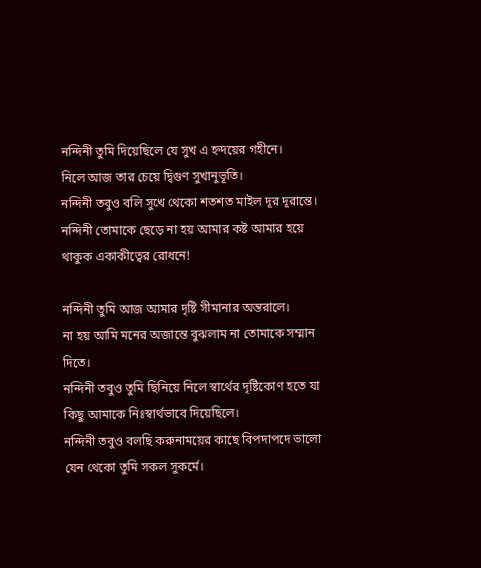নন্দিনী তুমি দিয়েছিলে যে সুখ এ হ্নদয়ের গহীনে।
নিলে আজ তার চেয়ে দ্বিগুণ সুখানুভূতি।
নন্দিনী তবুও বলি সুখে থেকো শতশত মাইল দূর দূরান্তে।
নন্দিনী তোমাকে ছেড়ে না হয় আমার কষ্ট আমার হয়ে থাকুক একাকীত্বের রোধনে!

নন্দিনী তুমি আজ আমার দৃষ্টি সীমানার অন্তরালে।
না হয় আমি মনের অজান্তে বুঝলাম না তোমাকে সম্মান দিতে।
নন্দিনী তবুও তুমি ছিনিয়ে নিলে স্বার্থের দৃষ্টিকোণ হতে যা কিছু আমাকে নিঃস্বার্থভাবে দিয়েছিলে।
নন্দিনী তবুও বলছি করুনাময়ের কাছে বিপদাপদে ভালো যেন থেকো তুমি সকল সুকর্মে।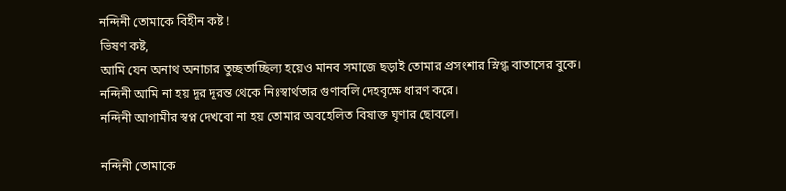নন্দিনী তোমাকে বিহীন কষ্ট !
ভিষণ কষ্ট,
আমি যেন অনাথ অনাচার তুচ্ছতাচ্ছিল্য হয়েও মানব সমাজে ছড়াই তোমার প্রসংশার স্নিগ্ধ বাতাসের বুকে।
নন্দিনী আমি না হয় দূর দূরন্ত থেকে নিঃস্বার্থতার গুণাবলি দেহবৃক্ষে ধারণ করে।
নন্দিনী আগামীর স্বপ্ন দেখবো না হয় তোমার অবহেলিত বিষাক্ত ঘৃণার ছোবলে।

নন্দিনী তোমাকে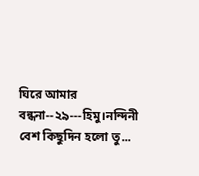ঘিরে আমার বন্ধনা--২৯---হিমু।নন্দিনী বেশ কিছুদিন হলো তু...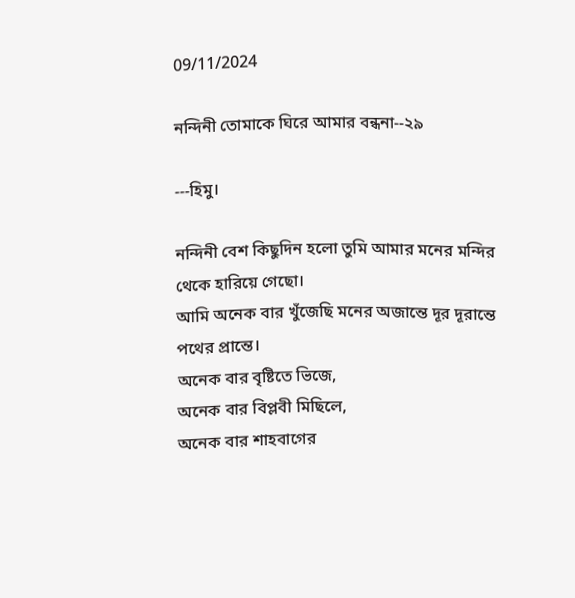09/11/2024

নন্দিনী তোমাকে ঘিরে আমার বন্ধনা--২৯

---হিমু।

নন্দিনী বেশ কিছুদিন হলো তুমি আমার মনের মন্দির থেকে হারিয়ে গেছো।
আমি অনেক বার খুঁজেছি মনের অজান্তে দূর দূরান্তে পথের প্রান্তে।
অনেক বার বৃষ্টিতে ভিজে,
অনেক বার বিপ্লবী মিছিলে,
অনেক বার শাহবাগের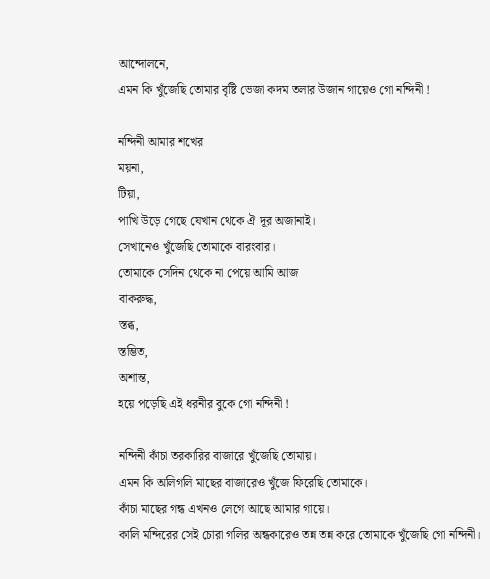আন্দোলনে,
এমন কি খুঁজেছি তোমার বৃষ্টি ভেজা কদম তলার উজান গায়েও গো নন্দিনী !

নন্দিনী আমার শখের
ময়না,
টিয়া,
পাখি উড়ে গেছে যেখান থেকে ঐ দূর অজানাই।
সেখানেও খুঁজেছি তোমাকে বারংবার।
তোমাকে সেদিন থেকে না পেয়ে আমি আজ
বাকরুদ্ধ,
স্তব্ধ,
স্তম্ভিত,
অশান্ত,
হয়ে পড়েছি এই ধরনীর বুকে গো নন্দিনী !

নন্দিনী কাঁচা তরকারির বাজারে খুঁজেছি তোমায়।
এমন কি অলিগলি মাছের বাজারেও খুঁজে ফিরেছি তোমাকে।
কাঁচা মাছের গন্ধ এখনও লেগে আছে আমার গায়ে।
কালি মন্দিরের সেই চোরা গলির অন্ধকারেও তন্ন তন্ন করে তোমাকে খুঁজেছি গো নন্দিনী।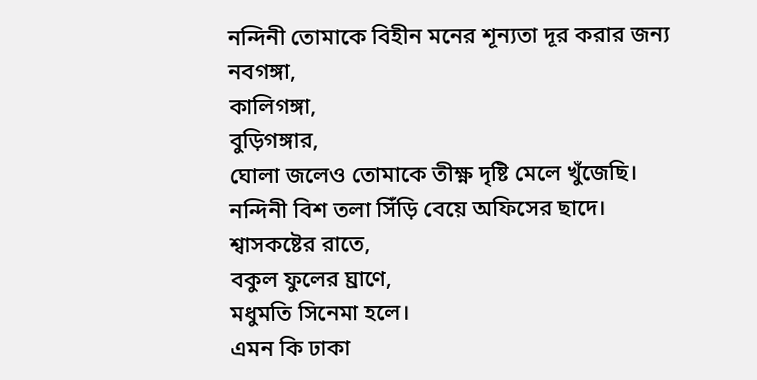নন্দিনী তোমাকে বিহীন মনের শূন্যতা দূর করার জন্য
নবগঙ্গা,
কালিগঙ্গা,
বুড়িগঙ্গার,
ঘোলা জলেও তোমাকে তীক্ষ্ণ দৃষ্টি মেলে খুঁজেছি।
নন্দিনী বিশ তলা সিঁড়ি বেয়ে অফিসের ছাদে।
শ্বাসকষ্টের রাতে,
বকুল ফুলের ঘ্রাণে,
মধুমতি সিনেমা হলে।
এমন কি ঢাকা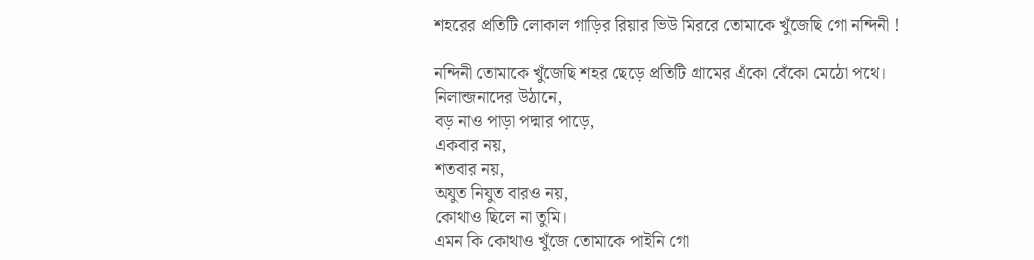শহরের প্রতিটি লোকাল গাড়ির রিয়ার ভিউ মিররে তোমাকে খুঁজেছি গো নন্দিনী !

নন্দিনী তোমাকে খুঁজেছি শহর ছেড়ে প্রতিটি গ্রামের এঁকো বেঁকো মেঠো পথে।
নিলান্জনাদের উঠানে,
বড় নাও পাড়া পদ্মার পাড়ে,
একবার নয়,
শতবার নয়,
অযুত নিযুত বারও নয়,
কোথাও ছিলে না তুমি।
এমন কি কোথাও খুঁজে তোমাকে পাইনি গো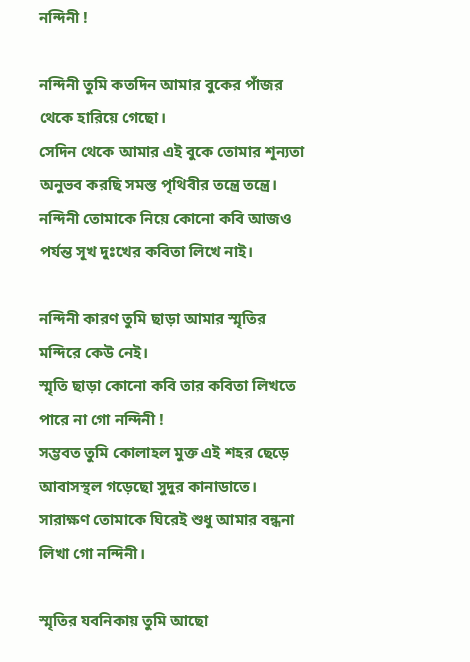নন্দিনী !

নন্দিনী তুমি কতদিন আমার বুকের পাঁজর থেকে হারিয়ে গেছো।
সেদিন থেকে আমার এই বুকে তোমার শূন্যতা অনুভব করছি সমস্ত পৃথিবীর তন্ত্রে তন্ত্রে।
নন্দিনী তোমাকে নিয়ে কোনো কবি আজও পর্যন্ত সূখ দুঃখের কবিতা লিখে নাই।

নন্দিনী কারণ তুমি ছাড়া আমার স্মৃতির মন্দিরে কেউ নেই।
স্মৃতি ছাড়া কোনো কবি তার কবিতা লিখতে পারে না গো নন্দিনী !
সম্ভবত তুমি কোলাহল মুক্ত এই শহর ছেড়ে আবাসস্থল গড়েছো সুদুর কানাডাতে।
সারাক্ষণ তোমাকে ঘিরেই শুধু আমার বন্ধনা লিখা গো নন্দিনী।

স্মৃতির যবনিকায় তুমি আছো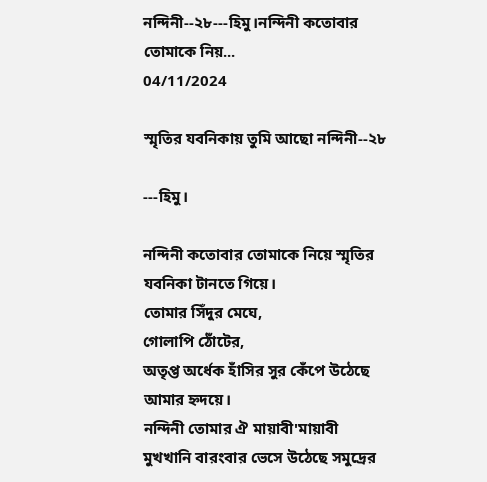নন্দিনী--২৮---হিমু।নন্দিনী কতোবার তোমাকে নিয়...
04/11/2024

স্মৃতির যবনিকায় তুমি আছো নন্দিনী--২৮

---হিমু।

নন্দিনী কতোবার তোমাকে নিয়ে স্মৃতির যবনিকা টানতে গিয়ে।
তোমার সিঁদুর মেঘে,
গোলাপি ঠোঁটের,
অতৃপ্ত অর্ধেক হাঁসির সুর কেঁপে উঠেছে আমার হ্নদয়ে।
নন্দিনী তোমার ঐ মায়াবী'মায়াবী মুখখানি বারংবার ভেসে উঠেছে সমুদ্রের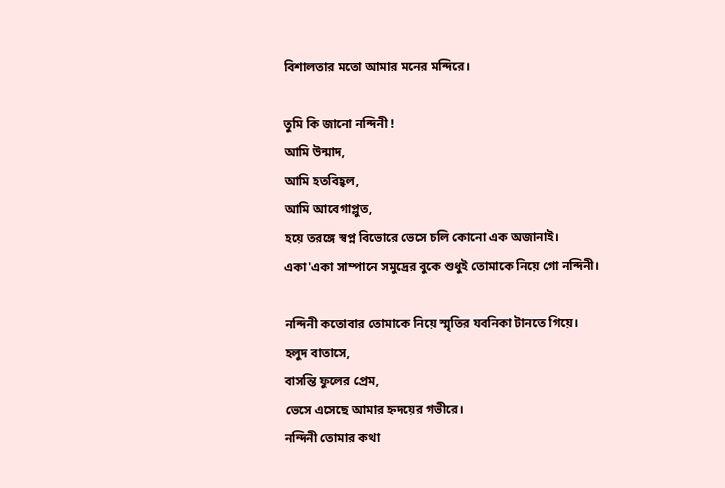বিশালতার মতো আমার মনের মন্দিরে।

তুমি কি জানো নন্দিনী !
আমি উন্মাদ,
আমি হতবিহ্বল,
আমি আবেগাপ্লুত,
হয়ে তরঙ্গে স্বপ্ন বিভোরে ভেসে চলি কোনো এক অজানাই।
একা'একা সাম্পানে সমুদ্রের বুকে শুধুই তোমাকে নিয়ে গো নন্দিনী।

নন্দিনী কতোবার তোমাকে নিয়ে স্মৃতির যবনিকা টানতে গিয়ে।
হলুদ বাতাসে,
বাসন্তি ফুলের প্রেম,
ভেসে এসেছে আমার হ্নদয়ের গভীরে।
নন্দিনী তোমার কথা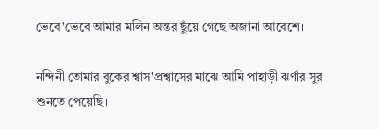ভেবে'ভেবে আমার মলিন অন্তর ছুঁয়ে গেছে অজানা আবেশে।

নন্দিনী তোমার বুকের শ্বাস'প্রশ্বাসের মাঝে আমি পাহাড়ী ঝর্ণার সুর শুনতে পেয়েছি।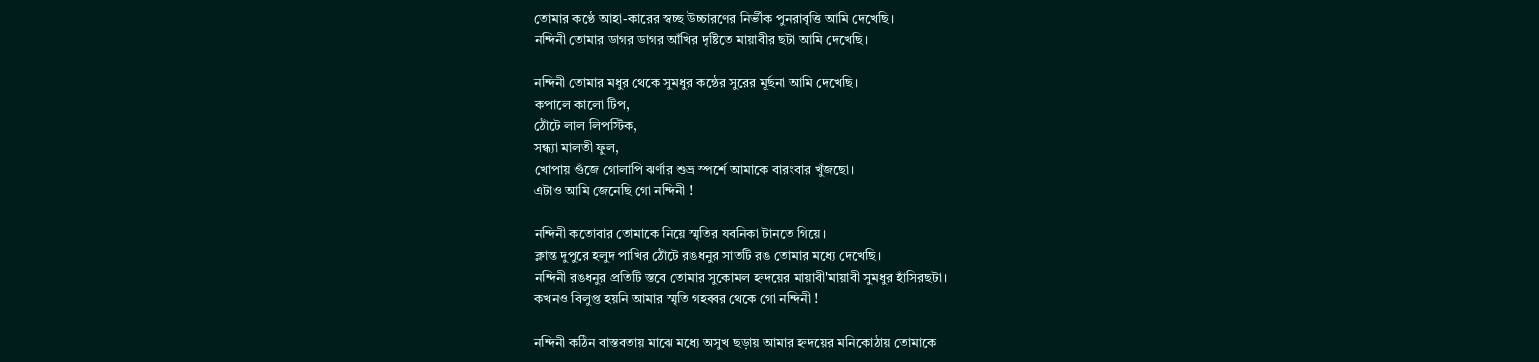তোমার কণ্ঠে আহা-কারের স্বচ্ছ উচ্চারণের নির্ভীক পুনরাবৃত্তি আমি দেখেছি।
নন্দিনী তোমার ডাগর ডাগর আঁখির দৃষ্টিতে মায়াবীর ছটা আমি দেখেছি।

নন্দিনী তোমার মধুর থেকে সুমধুর কন্ঠের সুরের মূর্ছনা আমি দেখেছি।
কপালে কালো টিপ,
ঠোঁটে লাল লিপস্টিক,
সন্ধ্যা মালতী ফুল,
খোপায় গুঁজে গোলাপি ঝর্ণার শুভ্র স্পর্শে আমাকে বারংবার খুঁজছো।
এটাও আমি জেনেছি গো নন্দিনী !

নন্দিনী কতোবার তোমাকে নিয়ে স্মৃতির যবনিকা টানতে গিয়ে।
ক্লান্ত দুপুরে হলুদ পাখির ঠোঁটে রঙধনুর সাতটি রঙ তোমার মধ্যে দেখেছি।
নন্দিনী রঙধনুর প্রতিটি স্তবে তোমার সুকোমল হ্নদয়ের মায়াবী'মায়াবী সুমধুর হাঁসিরছটা।
কখনও বিলুপ্ত হয়নি আমার স্মৃতি গহব্বর থেকে গো নন্দিনী !

নন্দিনী কঠিন বাস্তবতায় মাঝে মধ্যে অসুখ ছড়ায় আমার হ্নদয়ের মনিকোঠায় তোমাকে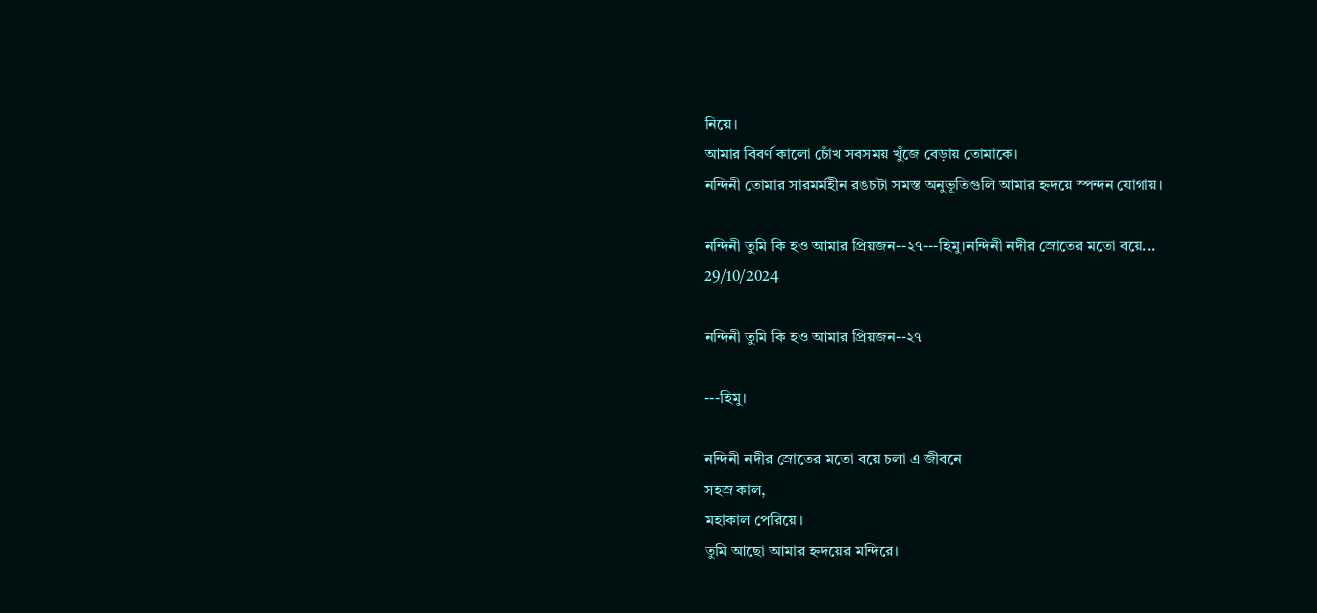নিয়ে।
আমার বিবর্ণ কালো চোঁখ সবসময় খুঁজে বেড়ায় তোমাকে।
নন্দিনী তোমার সারমর্মহীন রঙচটা সমস্ত অনুভূতিগুলি আমার হ্নদয়ে স্পন্দন যোগায়।

নন্দিনী তুমি কি হও আমার প্রিয়জন--২৭---হিমু।নন্দিনী নদীর স্রোতের মতো বয়ে...
29/10/2024

নন্দিনী তুমি কি হও আমার প্রিয়জন--২৭

---হিমু।

নন্দিনী নদীর স্রোতের মতো বয়ে চলা এ জীবনে
সহস্র কাল,
মহাকাল পেরিয়ে।
তুমি আছো আমার হ্নদয়ের মন্দিরে।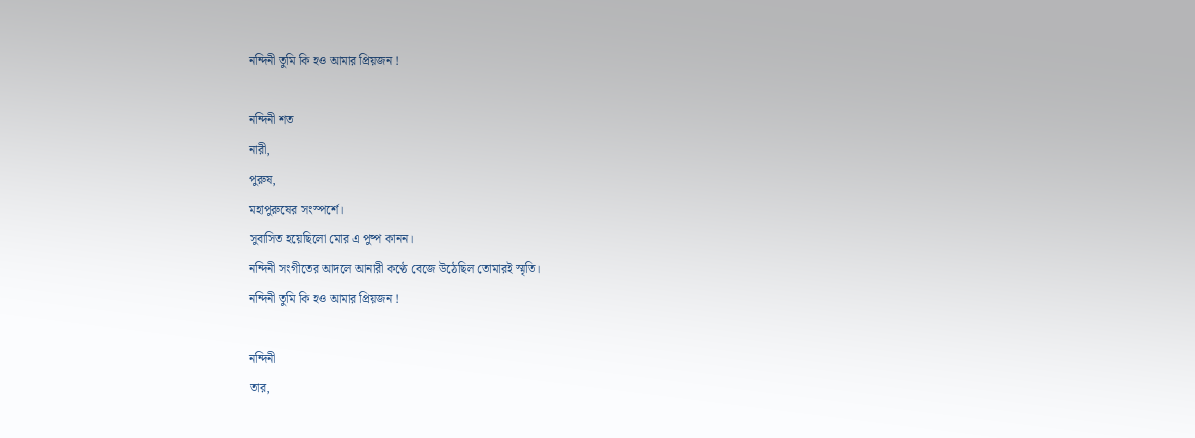নন্দিনী তুমি কি হও আমার প্রিয়জন !

নন্দিনী শত
নারী,
পুরুষ,
মহাপুরুষের সংস্পর্শে।
সুবাসিত হয়েছিলো মোর এ পুষ্প কানন।
নন্দিনী সংগীতের আদলে আনারী কণ্ঠে বেজে উঠেছিল তোমারই স্মৃতি।
নন্দিনী তুমি কি হও আমার প্রিয়জন !

নন্দিনী
তার,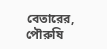বেতারের,
পৌরুষি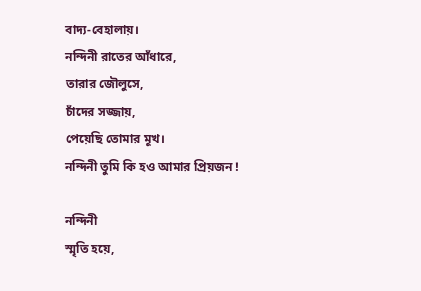বাদ্য-বেহালায়।
নন্দিনী রাতের আঁধারে,
তারার জৌলুসে,
চাঁদের সজ্জায়,
পেয়েছি তোমার মূখ।
নন্দিনী তুমি কি হও আমার প্রিয়জন !

নন্দিনী
স্মৃতি হয়ে,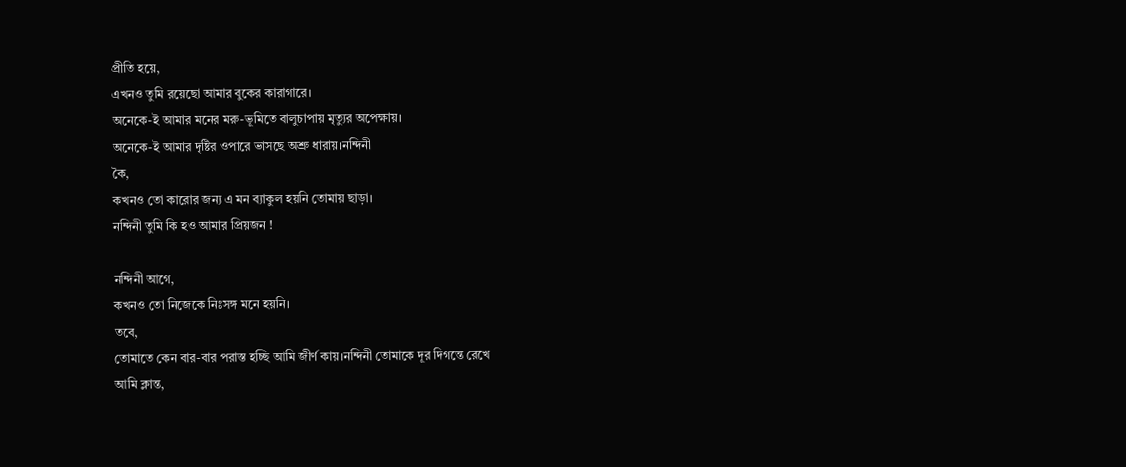প্রীতি হয়ে,
এখনও তুমি রয়েছো আমার বুকের কারাগারে।
অনেকে-ই আমার মনের মরু-ভূমিতে বালুচাপায় মৃত্যুর অপেক্ষায়।
অনেকে-ই আমার দৃষ্টির ওপারে ভাসছে অশ্রু ধারায়।নন্দিনী
কৈ,
কখনও তো কারোর জন্য এ মন ব্যাকুল হয়নি তোমায় ছাড়া।
নন্দিনী তুমি কি হও আমার প্রিয়জন !

নন্দিনী আগে,
কখনও তো নিজেকে নিঃসঙ্গ মনে হয়নি।
তবে,
তোমাতে কেন বার-বার পরাস্ত হচ্ছি আমি জীর্ণ কায়।নন্দিনী তোমাকে দূর দিগন্তে রেখে
আমি ক্লান্ত,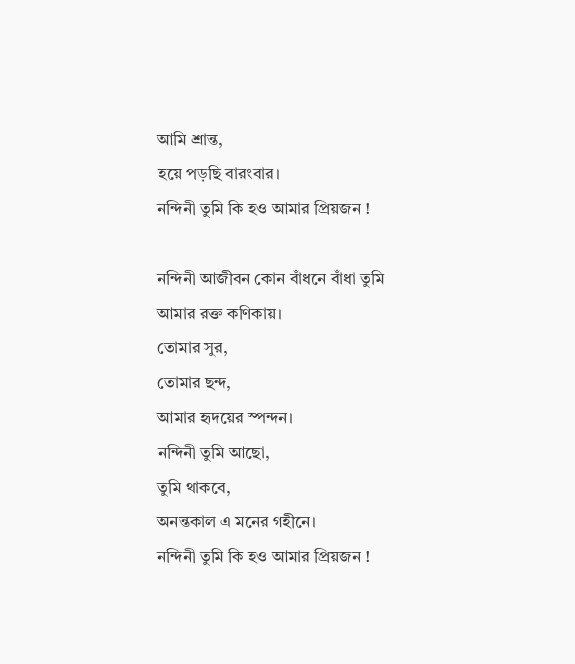আমি শ্রান্ত,
হয়ে পড়ছি বারংবার।
নন্দিনী তুমি কি হও আমার প্রিয়জন !

নন্দিনী আজীবন কোন বাঁধনে বাঁধা তুমি আমার রক্ত কণিকায়।
তোমার সুর,
তোমার ছন্দ,
আমার হৃদয়ের স্পন্দন।
নন্দিনী তুমি আছো,
তুমি থাকবে,
অনন্তকাল এ মনের গহীনে।
নন্দিনী তুমি কি হও আমার প্রিয়জন !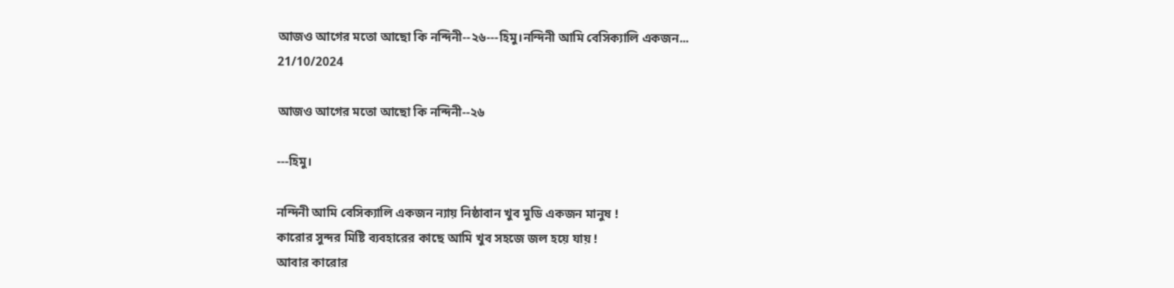আজও আগের মতো আছো কি নন্দিনী--২৬---হিমু।নন্দিনী আমি বেসিক্যালি একজন...
21/10/2024

আজও আগের মতো আছো কি নন্দিনী--২৬

---হিমু।

নন্দিনী আমি বেসিক্যালি একজন ন্যায় নিষ্ঠাবান খুব মুডি একজন মানুষ !
কারোর সুন্দর মিষ্টি ব্যবহারের কাছে আমি খুব সহজে জল হয়ে যায় !
আবার কারোর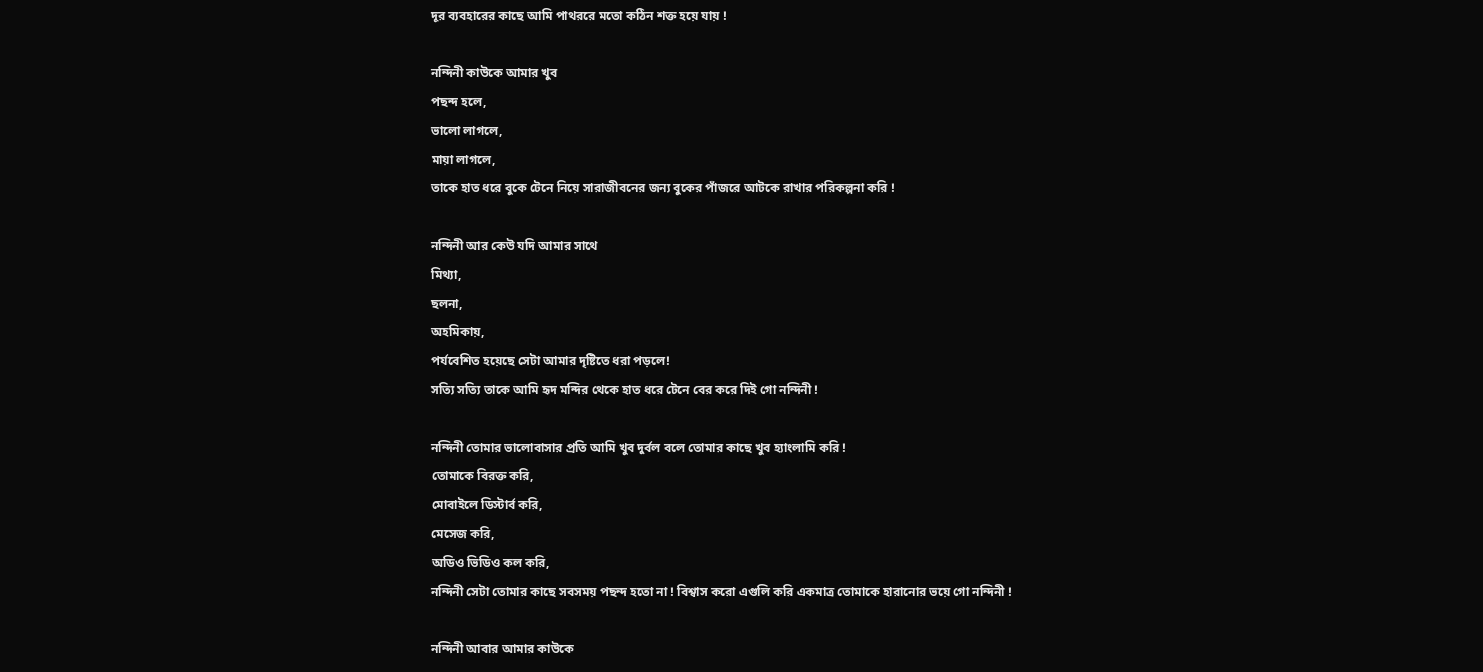দূর ব্যবহারের কাছে আমি পাথররে মতো কঠিন শক্ত হয়ে যায় !

নন্দিনী কাউকে আমার খুব
পছন্দ হলে,
ভালো লাগলে,
মায়া লাগলে,
তাকে হাত ধরে বুকে টেনে নিয়ে সারাজীবনের জন্য বুকের পাঁজরে আটকে রাখার পরিকল্পনা করি !

নন্দিনী আর কেউ যদি আমার সাথে
মিথ্যা,
ছলনা,
অহমিকায়,
পর্যবেশিত হয়েছে সেটা আমার দৃষ্টিতে ধরা পড়লে!
সত্যি সত্যি তাকে আমি হৃদ মন্দির থেকে হাত ধরে টেনে বের করে দিই গো নন্দিনী !

নন্দিনী তোমার ভালোবাসার প্রতি আমি খুব দুর্বল বলে তোমার কাছে খুব হ্যাংলামি করি !
তোমাকে বিরক্ত করি,
মোবাইলে ডিস্টার্ব করি,
মেসেজ করি,
অডিও ভিডিও কল করি,
নন্দিনী সেটা তোমার কাছে সবসময় পছন্দ হতো না ! বিশ্বাস করো এগুলি করি একমাত্র তোমাকে হারানোর ভয়ে গো নন্দিনী !

নন্দিনী আবার আমার কাউকে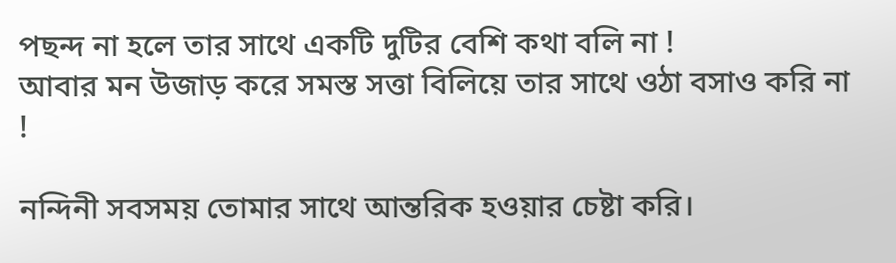পছন্দ না হলে তার সাথে একটি দুটির বেশি কথা বলি না !
আবার মন উজাড় করে সমস্ত সত্তা বিলিয়ে তার সাথে ওঠা বসাও করি না !

নন্দিনী সবসময় তোমার সাথে আন্তরিক হওয়ার চেষ্টা করি।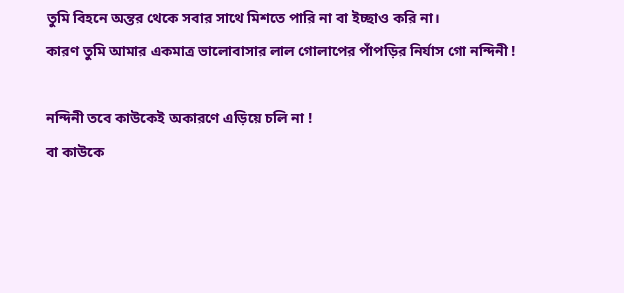তুমি বিহনে অন্তর থেকে সবার সাথে মিশতে পারি না বা ইচ্ছাও করি না।
কারণ তুমি আমার একমাত্র ভালোবাসার লাল গোলাপের পাঁপড়ির নির্যাস গো নন্দিনী !

নন্দিনী তবে কাউকেই অকারণে এড়িয়ে চলি না !
বা কাউকে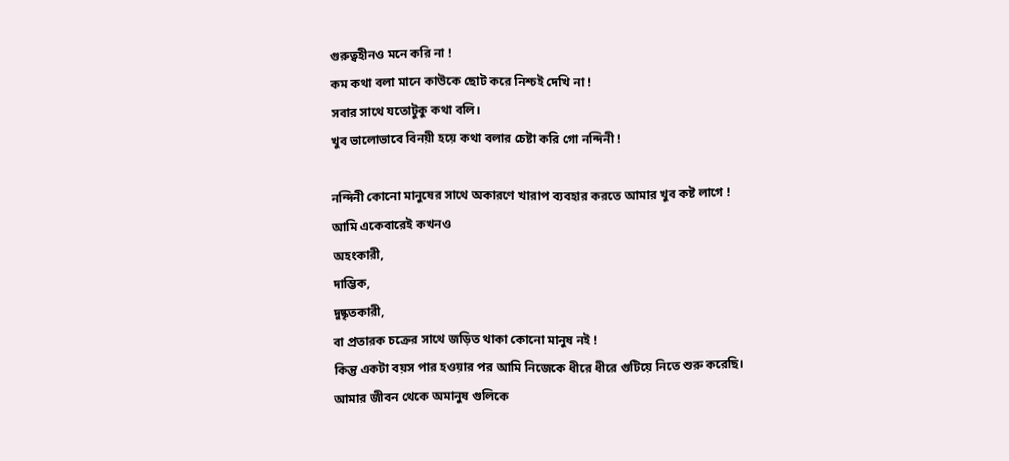গুরুত্বহীনও মনে করি না !
কম কথা বলা মানে কাউকে ছোট করে নিশ্চই দেখি না !
সবার সাথে যতোটুকু কথা বলি।
খুব ভালোভাবে বিনয়ী হয়ে কথা বলার চেষ্টা করি গো নন্দিনী !

নন্দিনী কোনো মানুষের সাথে অকারণে খারাপ ব্যবহার করতে আমার খুব কষ্ট লাগে !
আমি একেবারেই কখনও
অহংকারী,
দাম্ভিক,
দুষ্কৃতকারী,
বা প্রতারক চক্রের সাথে জড়িত থাকা কোনো মানুষ নই !
কিন্তু একটা বয়স পার হওয়ার পর আমি নিজেকে ধীরে ধীরে গুটিয়ে নিতে শুরু করেছি।
আমার জীবন থেকে অমানুষ গুলিকে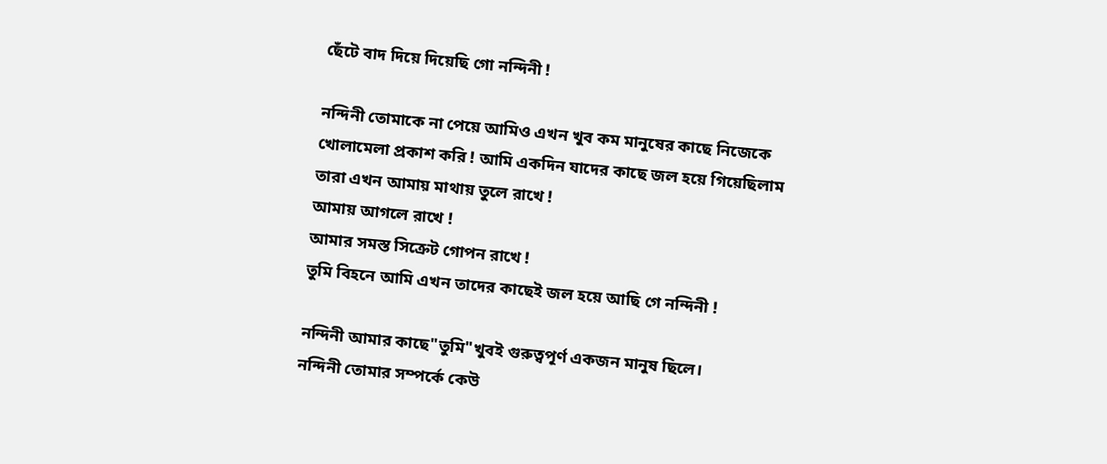ছেঁটে বাদ দিয়ে দিয়েছি গো নন্দিনী !

নন্দিনী তোমাকে না পেয়ে আমিও এখন খুব কম মানুষের কাছে নিজেকে খোলামেলা প্রকাশ করি ! আমি একদিন যাদের কাছে জল হয়ে গিয়েছিলাম তারা এখন আমায় মাথায় তুলে রাখে !
আমায় আগলে রাখে !
আমার সমস্ত সিক্রেট গোপন রাখে !
তুমি বিহনে আমি এখন তাদের কাছেই জল হয়ে আছি গে নন্দিনী !

নন্দিনী আমার কাছে"তুমি"খুবই গুরুত্বপূর্ণ একজন মানুষ ছিলে।
নন্দিনী তোমার সম্পর্কে কেউ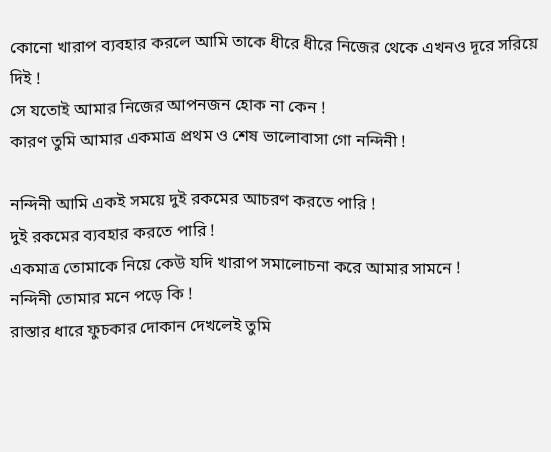কোনো খারাপ ব্যবহার করলে আমি তাকে ধীরে ধীরে নিজের থেকে এখনও দূরে সরিয়ে দিই !
সে যতোই আমার নিজের আপনজন হোক না কেন !
কারণ তুমি আমার একমাত্র প্রথম ও শেষ ভালোবাসা গো নন্দিনী !

নন্দিনী আমি একই সময়ে দুই রকমের আচরণ করতে পারি !
দুই রকমের ব্যবহার করতে পারি !
একমাত্র তোমাকে নিয়ে কেউ যদি খারাপ সমালোচনা করে আমার সামনে !
নন্দিনী তোমার মনে পড়ে কি !
রাস্তার ধারে ফুচকার দোকান দেখলেই তুমি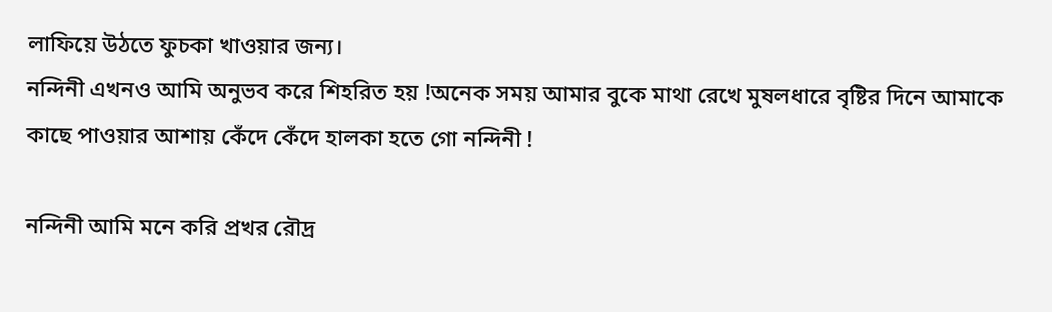লাফিয়ে উঠতে ফুচকা খাওয়ার জন্য।
নন্দিনী এখনও আমি অনুভব করে শিহরিত হয় !অনেক সময় আমার বুকে মাথা রেখে মুষলধারে বৃষ্টির দিনে আমাকে কাছে পাওয়ার আশায় কেঁদে কেঁদে হালকা হতে গো নন্দিনী !

নন্দিনী আমি মনে করি প্রখর রৌদ্র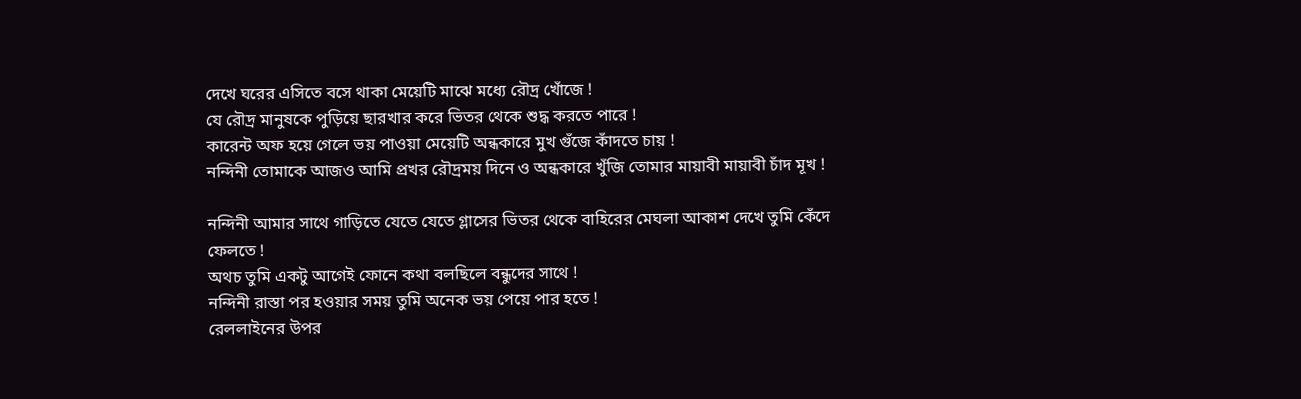দেখে ঘরের এসিতে বসে থাকা মেয়েটি মাঝে মধ্যে রৌদ্র খোঁজে !
যে রৌদ্র মানুষকে পুড়িয়ে ছারখার করে ভিতর থেকে শুদ্ধ করতে পারে !
কারেন্ট অফ হয়ে গেলে ভয় পাওয়া মেয়েটি অন্ধকারে মুখ গুঁজে কাঁদতে চায় !
নন্দিনী তোমাকে আজও আমি প্রখর রৌদ্রময় দিনে ও অন্ধকারে খুঁজি তোমার মায়াবী মায়াবী চাঁদ মূখ !

নন্দিনী আমার সাথে গাড়িতে যেতে যেতে গ্লাসের ভিতর থেকে বাহিরের মেঘলা আকাশ দেখে তুমি কেঁদে ফেলতে !
অথচ তুমি একটু আগেই ফোনে কথা বলছিলে বন্ধুদের সাথে !
নন্দিনী রাস্তা পর হওয়ার সময় তুমি অনেক ভয় পেয়ে পার হতে !
রেললাইনের উপর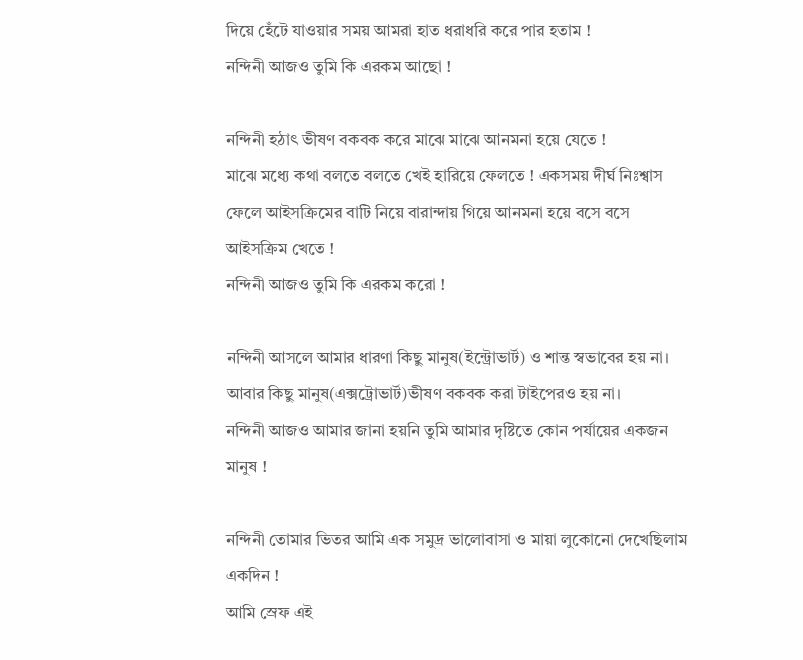দিয়ে হেঁটে যাওয়ার সময় আমরা হাত ধরাধরি করে পার হতাম !
নন্দিনী আজও তুমি কি এরকম আছো !

নন্দিনী হঠাৎ ভীষণ বকবক করে মাঝে মাঝে আনমনা হয়ে যেতে !
মাঝে মধ্যে কথা বলতে বলতে খেই হারিয়ে ফেলতে ! একসময় দীর্ঘ নিঃশ্বাস ফেলে আইসক্রিমের বাটি নিয়ে বারান্দায় গিয়ে আনমনা হয়ে বসে বসে আইসক্রিম খেতে !
নন্দিনী আজও তুমি কি এরকম করো !

নন্দিনী আসলে আমার ধারণা কিছু মানুষ(ইন্ট্রোভার্ট) ও শান্ত স্বভাবের হয় না।
আবার কিছু মানুষ(এক্সট্রোভার্ট)ভীষণ বকবক করা টাইপেরও হয় না।
নন্দিনী আজও আমার জানা হয়নি তুমি আমার দৃষ্টিতে কোন পর্যায়ের একজন মানুষ !

নন্দিনী তোমার ভিতর আমি এক সমুদ্র ভালোবাসা ও মায়া লুকোনো দেখেছিলাম একদিন !
আমি স্রেফ এই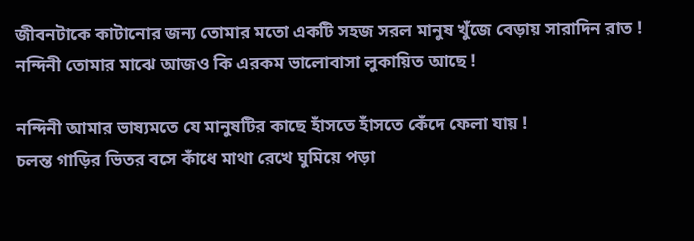জীবনটাকে কাটানোর জন্য তোমার মতো একটি সহজ সরল মানুষ খুঁজে বেড়ায় সারাদিন রাত !
নন্দিনী তোমার মাঝে আজও কি এরকম ভালোবাসা লুকায়িত আছে !

নন্দিনী আমার ভাষ্যমতে যে মানুষটির কাছে হাঁসতে হাঁসতে কেঁদে ফেলা যায় !
চলন্ত গাড়ির ভিতর বসে কাঁধে মাথা রেখে ঘুমিয়ে পড়া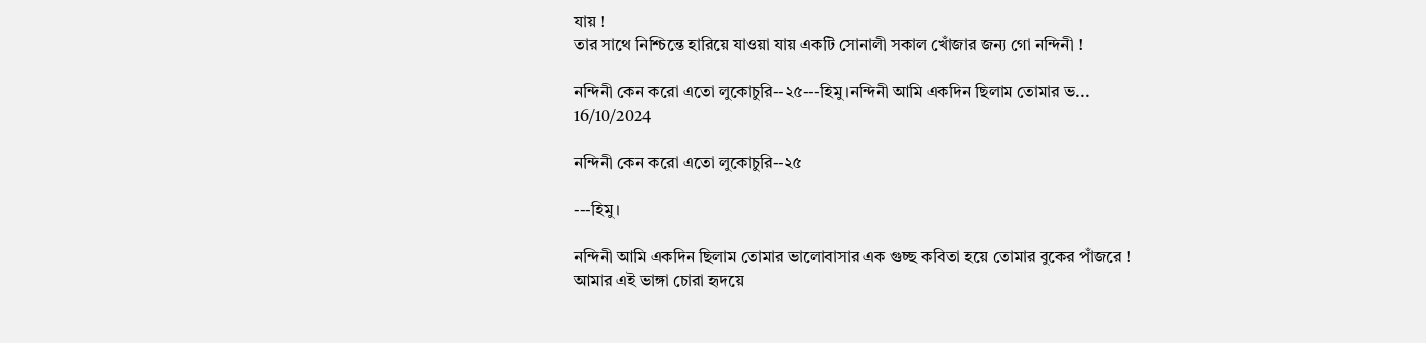যায় !
তার সাথে নিশ্চিন্তে হারিয়ে যাওয়া যায় একটি সোনালী সকাল খোঁজার জন্য গো নন্দিনী !

নন্দিনী কেন করো এতো লুকোচুরি--২৫---হিমু।নন্দিনী আমি একদিন ছিলাম তোমার ভ...
16/10/2024

নন্দিনী কেন করো এতো লুকোচুরি--২৫

---হিমু।

নন্দিনী আমি একদিন ছিলাম তোমার ভালোবাসার এক গুচ্ছ কবিতা হয়ে তোমার বুকের পাঁজরে !
আমার এই ভাঙ্গা চোরা হৃদয়ে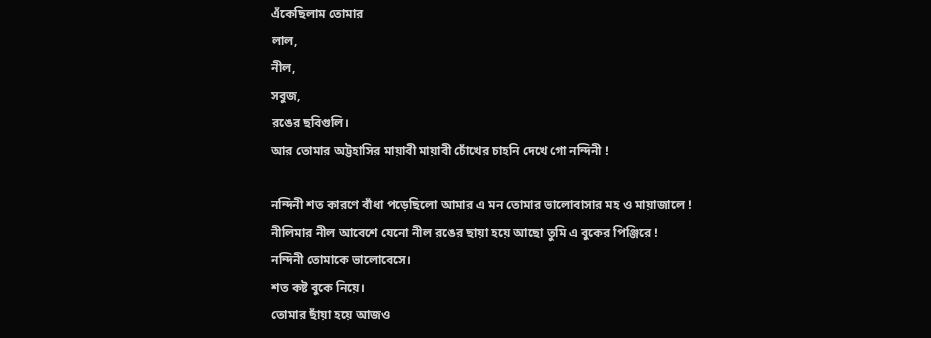এঁকেছিলাম তোমার
লাল,
নীল,
সবুজ,
রঙের ছবিগুলি।
আর তোমার অট্টহাসির মায়াবী মায়াবী চোঁখের চাহনি দেখে গো নন্দিনী !

নন্দিনী শত কারণে বাঁধা পড়েছিলো আমার এ মন তোমার ভালোবাসার মহ ও মায়াজালে !
নীলিমার নীল আবেশে যেনো নীল রঙের ছায়া হয়ে আছো তুমি এ বুকের পিঞ্জিরে !
নন্দিনী তোমাকে ভালোবেসে।
শত কষ্ট বুকে নিয়ে।
তোমার ছাঁয়া হয়ে আজও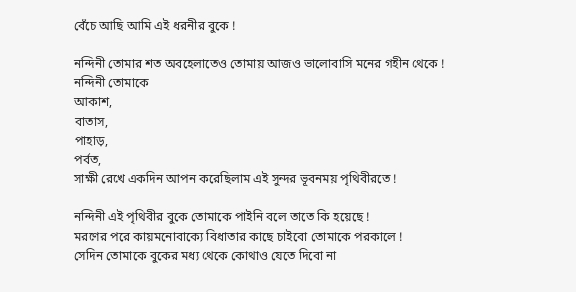বেঁচে আছি আমি এই ধরনীর বুকে !

নন্দিনী তোমার শত অবহেলাতেও তোমায় আজও ভালোবাসি মনের গহীন থেকে !
নন্দিনী তোমাকে
আকাশ,
বাতাস,
পাহাড়,
পর্বত,
সাক্ষী রেখে একদিন আপন করেছিলাম এই সুন্দর ভূবনময় পৃথিবীরতে !

নন্দিনী এই পৃথিবীর বুকে তোমাকে পাইনি বলে তাতে কি হয়েছে !
মরণের পরে কায়মনোবাক্যে বিধাতার কাছে চাইবো তোমাকে পরকালে !
সেদিন তোমাকে বুকের মধ্য থেকে কোথাও যেতে দিবো না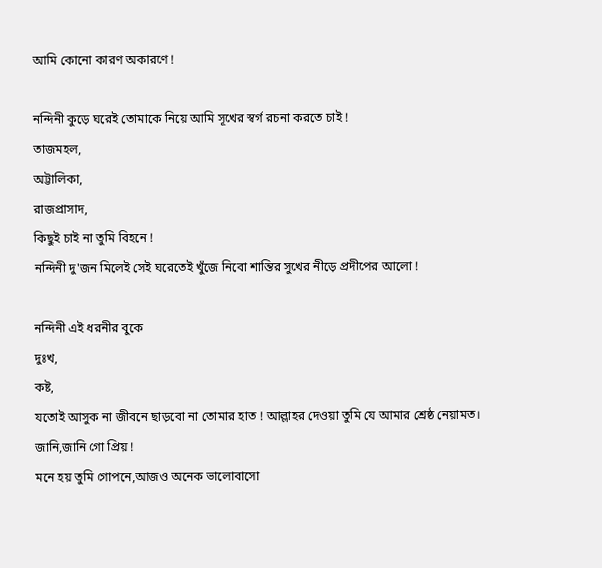আমি কোনো কারণ অকারণে !

নন্দিনী কুড়ে ঘরেই তোমাকে নিয়ে আমি সূখের স্বর্গ রচনা করতে চাই !
তাজমহল,
অট্টালিকা,
রাজপ্রাসাদ,
কিছুই চাই না তুমি বিহনে !
নন্দিনী দু'জন মিলেই সেই ঘরেতেই খুঁজে নিবো শান্তির সুখের নীড়ে প্রদীপের আলো !

নন্দিনী এই ধরনীর বুকে
দুঃখ,
কষ্ট,
যতোই আসুক না জীবনে ছাড়বো না তোমার হাত ! আল্লাহর দেওয়া তুমি যে আমার শ্রেষ্ঠ নেয়ামত।
জানি,জানি গো প্রিয় !
মনে হয় তুমি গোপনে,আজও অনেক ভালোবাসো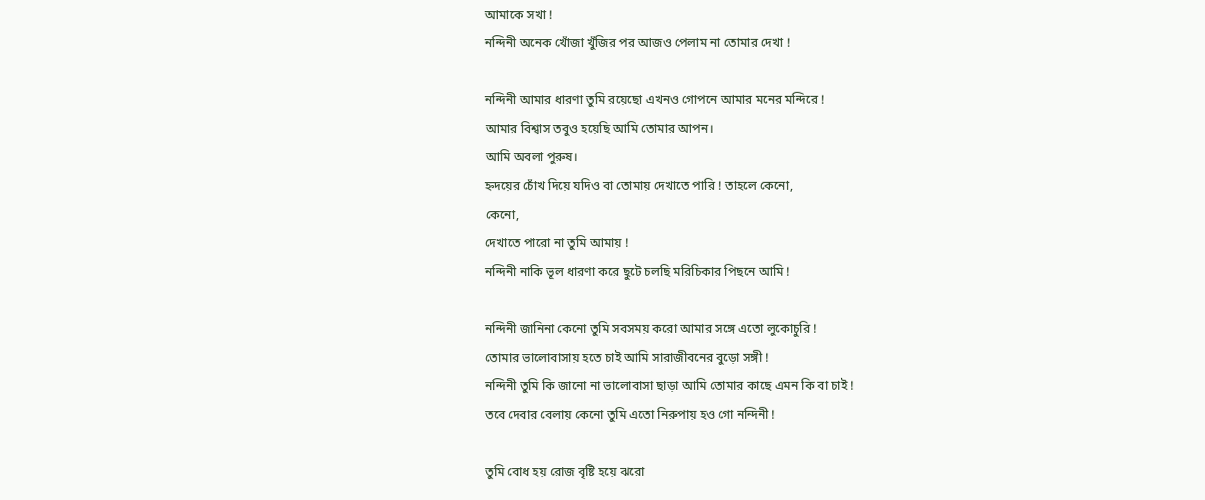আমাকে সখা !
নন্দিনী অনেক খোঁজা খুঁজির পর আজও পেলাম না তোমার দেখা !

নন্দিনী আমার ধারণা তুমি রয়েছো এখনও গোপনে আমার মনের মন্দিরে !
আমার বিশ্বাস তবুও হয়েছি আমি তোমার আপন।
আমি অবলা পুরুষ।
হ্নদয়ের চোঁখ দিয়ে যদিও বা তোমায় দেখাতে পারি ! তাহলে কেনো,
কেনো,
দেখাতে পারো না তুমি আমায় !
নন্দিনী নাকি ভূল ধারণা করে ছুটে চলছি মরিচিকার পিছনে আমি !

নন্দিনী জানিনা কেনো তুমি সবসময় করো আমার সঙ্গে এতো লুকোচুরি !
তোমার ভালোবাসায় হতে চাই আমি সারাজীবনের বুড়ো সঙ্গী !
নন্দিনী তুমি কি জানো না ভালোবাসা ছাড়া আমি তোমার কাছে এমন কি বা চাই !
তবে দেবার বেলায় কেনো তুমি এতো নিরুপায় হও গো নন্দিনী !

তুমি বোধ হয় রোজ বৃষ্টি হয়ে ঝরো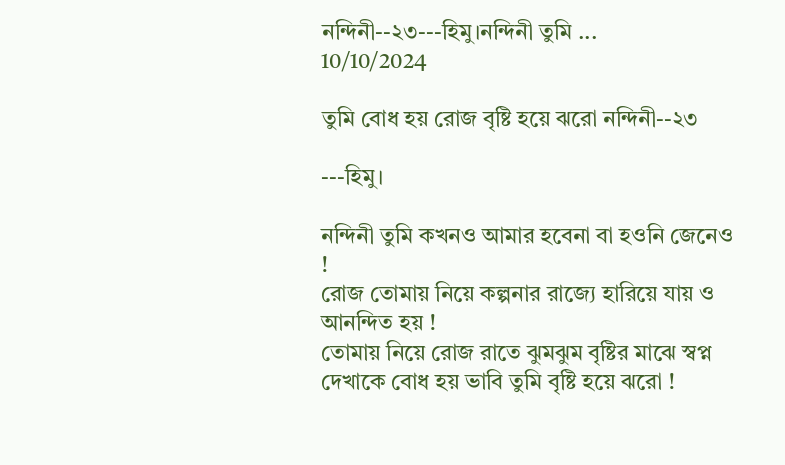নন্দিনী--২৩---হিমু।নন্দিনী তুমি ...
10/10/2024

তুমি বোধ হয় রোজ বৃষ্টি হয়ে ঝরো নন্দিনী--২৩

---হিমু।

নন্দিনী তুমি কখনও আমার হবেনা বা হওনি জেনেও !
রোজ তোমায় নিয়ে কল্পনার রাজ্যে হারিয়ে যায় ও আনন্দিত হয় !
তোমায় নিয়ে রোজ রাতে ঝুমঝুম বৃষ্টির মাঝে স্বপ্ন দেখাকে বোধ হয় ভাবি তুমি বৃষ্টি হয়ে ঝরো !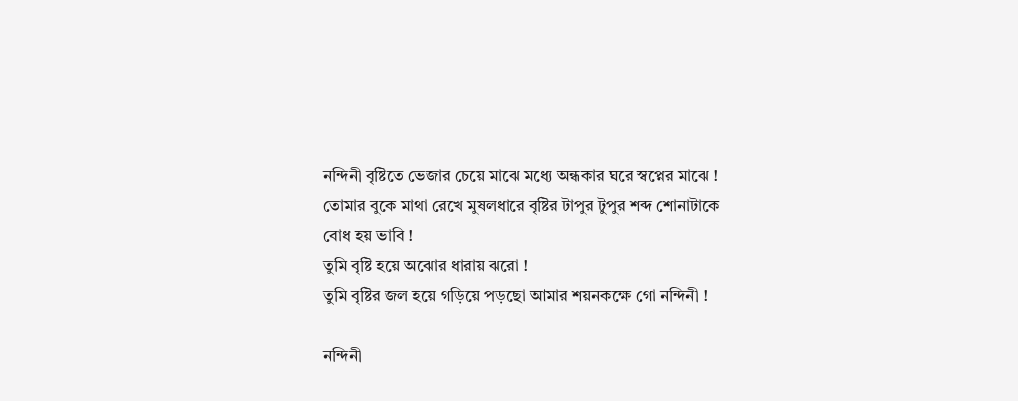নন্দিনী বৃষ্টিতে ভেজার চেয়ে মাঝে মধ্যে অন্ধকার ঘরে স্বপ্নের মাঝে !
তোমার বুকে মাথা রেখে মুষলধারে বৃষ্টির টাপুর টুপুর শব্দ শোনাটাকে বোধ হয় ভাবি !
তুমি বৃষ্টি হয়ে অঝোর ধারায় ঝরো !
তুমি বৃষ্টির জল হয়ে গড়িয়ে পড়ছো আমার শয়নকক্ষে গো নন্দিনী !

নন্দিনী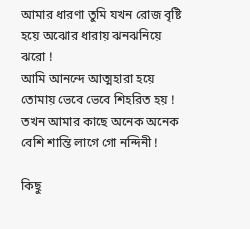আমার ধারণা তুমি যখন রোজ বৃষ্টি হয়ে অঝোর ধারায় ঝনঝনিয়ে ঝরো !
আমি আনন্দে আত্মহারা হয়ে তোমায় ভেবে ভেবে শিহরিত হয় !
তখন আমার কাছে অনেক অনেক বেশি শান্তি লাগে গো নন্দিনী !

কিছু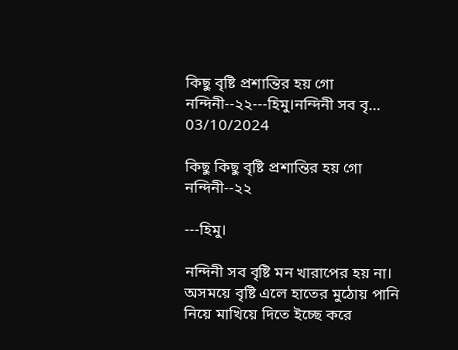কিছু বৃষ্টি প্রশান্তির হয় গো নন্দিনী--২২---হিমু।নন্দিনী সব বৃ...
03/10/2024

কিছু কিছু বৃষ্টি প্রশান্তির হয় গো নন্দিনী--২২

---হিমু।

নন্দিনী সব বৃষ্টি মন খারাপের হয় না।
অসময়ে বৃষ্টি এলে হাতের মুঠোয় পানি নিয়ে মাখিয়ে দিতে ইচ্ছে করে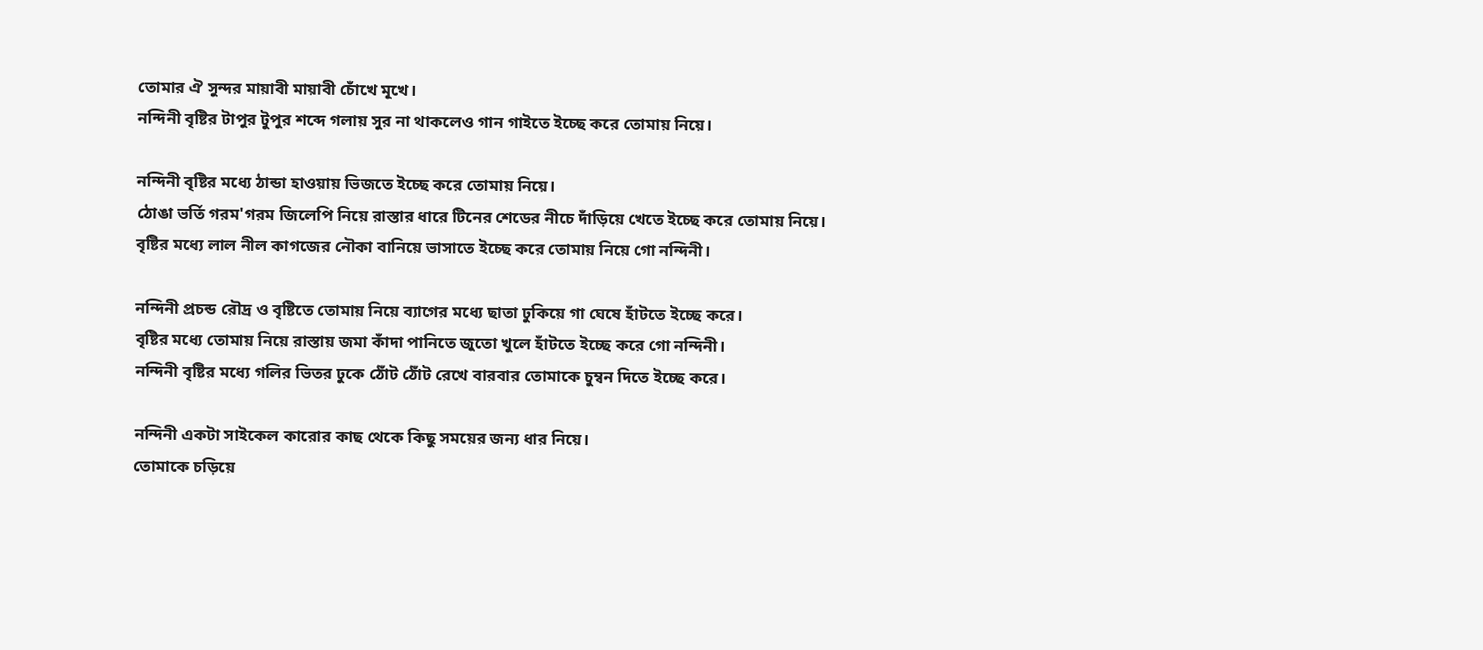তোমার ঐ সুন্দর মায়াবী মায়াবী চোঁখে মূখে।
নন্দিনী বৃষ্টির টাপুর টুপুর শব্দে গলায় সুর না থাকলেও গান গাইতে ইচ্ছে করে তোমায় নিয়ে।

নন্দিনী বৃষ্টির মধ্যে ঠান্ডা হাওয়ায় ভিজতে ইচ্ছে করে তোমায় নিয়ে।
ঠোঙা ভর্তি গরম'গরম জিলেপি নিয়ে রাস্তার ধারে টিনের শেডের নীচে দাঁড়িয়ে খেতে ইচ্ছে করে তোমায় নিয়ে।
বৃষ্টির মধ্যে লাল নীল কাগজের নৌকা বানিয়ে ভাসাতে ইচ্ছে করে তোমায় নিয়ে গো নন্দিনী।

নন্দিনী প্রচন্ড রৌদ্র ও বৃষ্টিতে তোমায় নিয়ে ব্যাগের মধ্যে ছাতা ঢুকিয়ে গা ঘেষে হাঁটতে ইচ্ছে করে।
বৃষ্টির মধ্যে তোমায় নিয়ে রাস্তায় জমা কাঁদা পানিতে জুতো খুলে হাঁটতে ইচ্ছে করে গো নন্দিনী।
নন্দিনী বৃষ্টির মধ্যে গলির ভিতর ঢুকে ঠোঁট ঠোঁট রেখে বারবার তোমাকে চুম্বন দিতে ইচ্ছে করে।

নন্দিনী একটা সাইকেল কারোর কাছ থেকে কিছু সময়ের জন্য ধার নিয়ে।
তোমাকে চড়িয়ে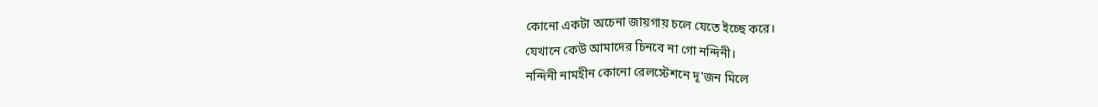কোনো একটা অচেনা জায়গায় চলে যেতে ইচ্ছে করে।
যেখানে কেউ আমাদের চিনবে না গো নন্দিনী।
নন্দিনী নামহীন কোনো রেলস্টেশনে দূ'জন মিলে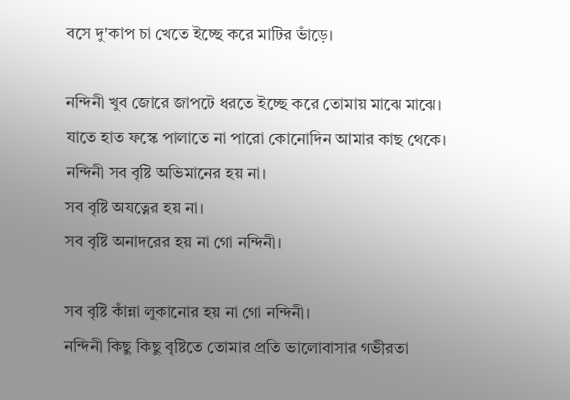বসে দু'কাপ চা খেতে ইচ্ছে করে মাটির ভাঁড়ে।

নন্দিনী খুব জোরে জাপটে ধরতে ইচ্ছে করে তোমায় মাঝে মাঝে।
যাতে হাত ফস্কে পালাতে না পারো কোনোদিন আমার কাছ থেকে।
নন্দিনী সব বৃষ্টি অভিমানের হয় না।
সব বৃষ্টি অযত্নের হয় না।
সব বৃষ্টি অনাদরের হয় না গো নন্দিনী।

সব বৃষ্টি কাঁন্না লুকানোর হয় না গো নন্দিনী।
নন্দিনী কিছু কিছু বৃষ্টিতে তোমার প্রতি ভালোবাসার গভীরতা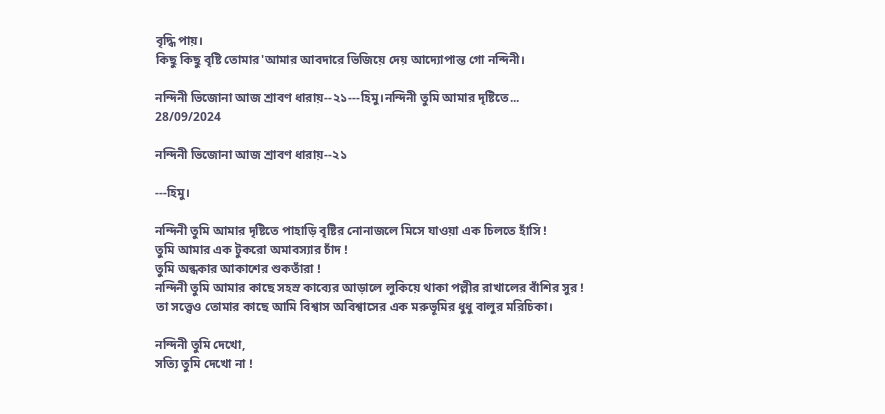বৃদ্ধি পায়।
কিছু কিছু বৃষ্টি তোমার'আমার আবদারে ভিজিয়ে দেয় আদ্যোপান্ত গো নন্দিনী।

নন্দিনী ভিজোনা আজ শ্রাবণ ধারায়--২১---হিমু।নন্দিনী তুমি আমার দৃষ্টিতে...
28/09/2024

নন্দিনী ভিজোনা আজ শ্রাবণ ধারায়--২১

---হিমু।

নন্দিনী তুমি আমার দৃষ্টিতে পাহাড়ি বৃষ্টির নোনাজলে মিসে যাওয়া এক চিলতে হাঁসি !
তুমি আমার এক টুকরো অমাবস্যার চাঁদ !
তুমি অন্ধকার আকাশের শুকতাঁরা !
নন্দিনী তুমি আমার কাছে সহস্র কাব্যের আড়ালে লুকিয়ে থাকা পল্লীর রাখালের বাঁশির সুর !
তা সত্ত্বেও তোমার কাছে আমি বিশ্বাস অবিশ্বাসের এক মরুভূমির ধুধু বালুর মরিচিকা।

নন্দিনী তুমি দেখো,
সত্যি তুমি দেখো না !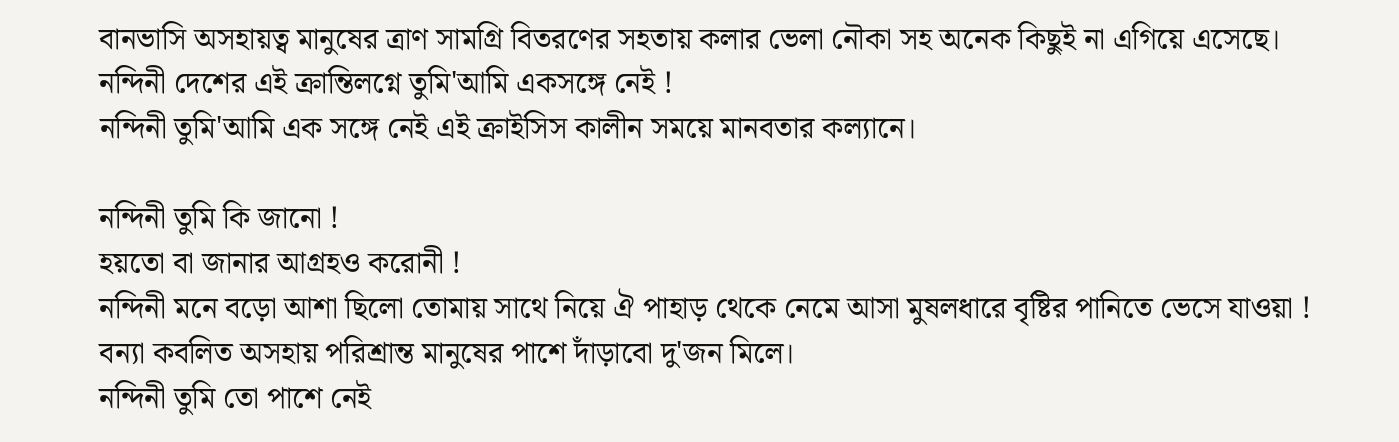বানভাসি অসহায়ত্ব মানুষের ত্রাণ সামগ্রি বিতরণের সহতায় কলার ভেলা নৌকা সহ অনেক কিছুই না এগিয়ে এসেছে।
নন্দিনী দেশের এই ক্রান্তিলগ্নে তুমি'আমি একসঙ্গে নেই !
নন্দিনী তুমি'আমি এক সঙ্গে নেই এই ক্রাইসিস কালীন সময়ে মানবতার কল্যানে।

নন্দিনী তুমি কি জানো !
হয়তো বা জানার আগ্রহও করোনী !
নন্দিনী মনে বড়ো আশা ছিলো তোমায় সাথে নিয়ে ঐ পাহাড় থেকে নেমে আসা মুষলধারে বৃষ্টির পানিতে ভেসে যাওয়া !
বন্যা কবলিত অসহায় পরিশ্রান্ত মানুষের পাশে দাঁড়াবো দু'জন মিলে।
নন্দিনী তুমি তো পাশে নেই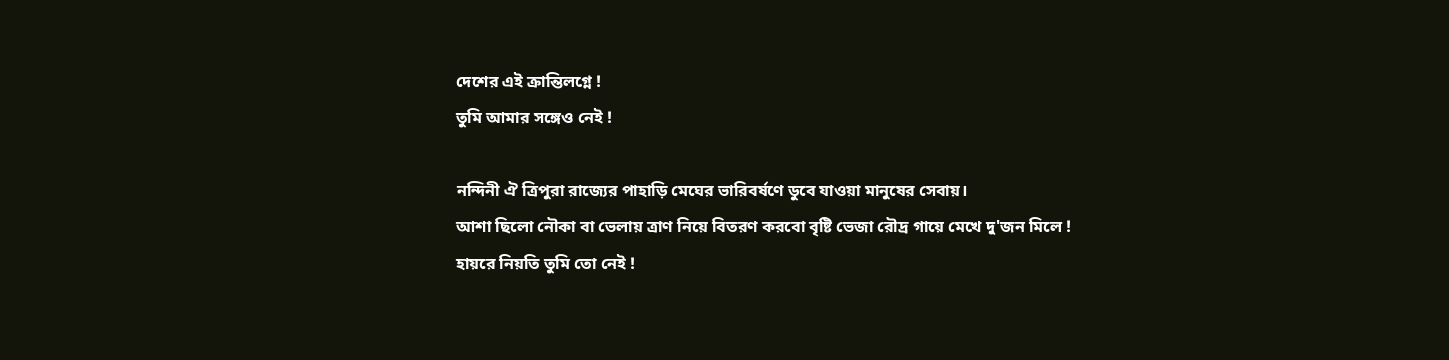দেশের এই ক্রান্তিলগ্নে !
তুমি আমার সঙ্গেও নেই !

নন্দিনী ঐ ত্রিপুরা রাজ্যের পাহাড়ি মেঘের ভারিবর্ষণে ডুবে যাওয়া মানুষের সেবায়।
আশা ছিলো নৌকা বা ভেলায় ত্রাণ নিয়ে বিতরণ করবো বৃষ্টি ভেজা রৌদ্র গায়ে মেখে দু'জন মিলে !
হায়রে নিয়তি তুমি তো নেই !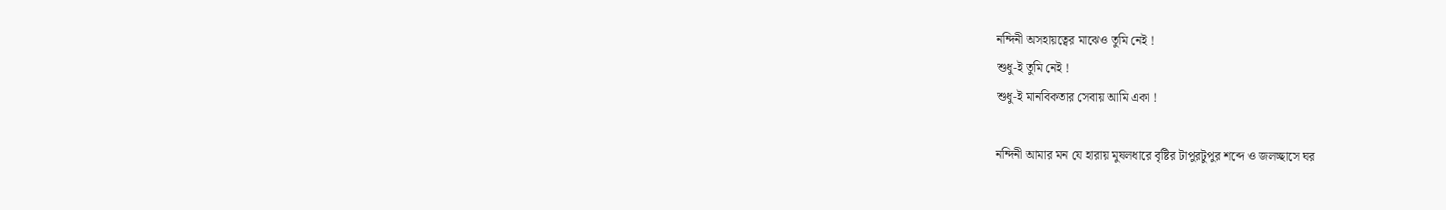নন্দিনী অসহায়ত্বের মাঝেও তুমি নেই !
শুধু-ই তুমি নেই !
শুধু-ই মানবিকতার সেবায় আমি একা !

নন্দিনী আমার মন যে হারায় মুষলধারে বৃষ্টির টাপুরটুপুর শব্দে ও জলচ্ছাসে ঘর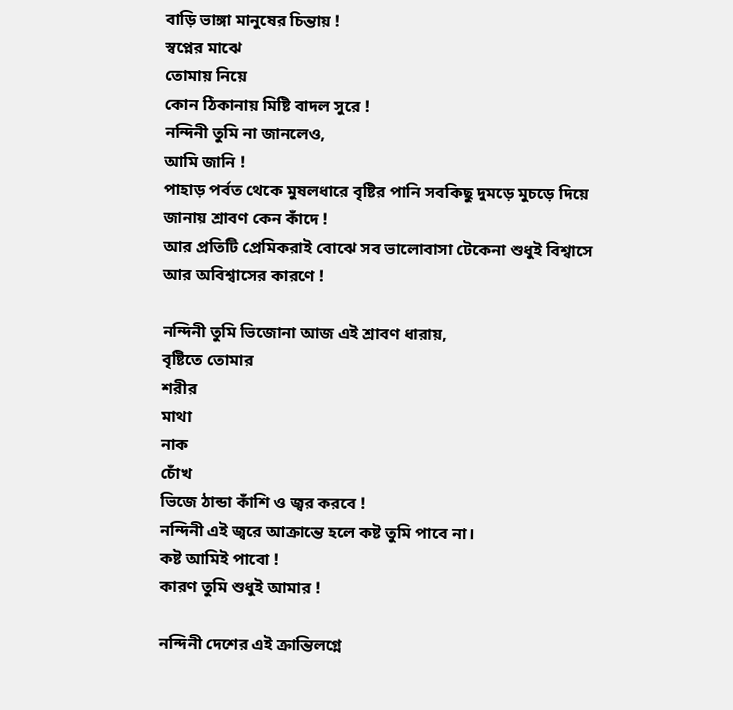বাড়ি ভাঙ্গা মানুষের চিন্তায় !
স্বপ্নের মাঝে
তোমায় নিয়ে
কোন ঠিকানায় মিষ্টি বাদল সুরে !
নন্দিনী তুমি না জানলেও,
আমি জানি !
পাহাড় পর্বত থেকে মুষলধারে বৃষ্টির পানি সবকিছু দুমড়ে মুচড়ে দিয়ে জানায় শ্রাবণ কেন কাঁদে !
আর প্রতিটি প্রেমিকরাই বোঝে সব ভালোবাসা টেকেনা শুধুই বিশ্বাসে আর অবিশ্বাসের কারণে !

নন্দিনী তুমি ভিজোনা আজ এই শ্রাবণ ধারায়,
বৃষ্টিতে তোমার
শরীর
মাথা
নাক
চোঁখ
ভিজে ঠান্ডা কাঁশি ও জ্বর করবে !
নন্দিনী এই জ্বরে আক্রান্তে হলে কষ্ট তুমি পাবে না।
কষ্ট আমিই পাবো !
কারণ তুমি শুধুই আমার !

নন্দিনী দেশের এই ক্রান্তিলগ্নে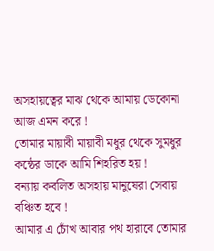অসহায়ত্বের মাঝ থেকে আমায় ডেকোনা আজ এমন করে !
তোমার মায়াবী মায়াবী মধুর থেকে সুমধুর কন্ঠের ডাকে আমি শিহরিত হয় !
বন্যায় কবলিত অসহায় মানুষেরা সেবায় বঞ্চিত হবে !
আমার এ চোঁখ আবার পথ হারাবে তোমার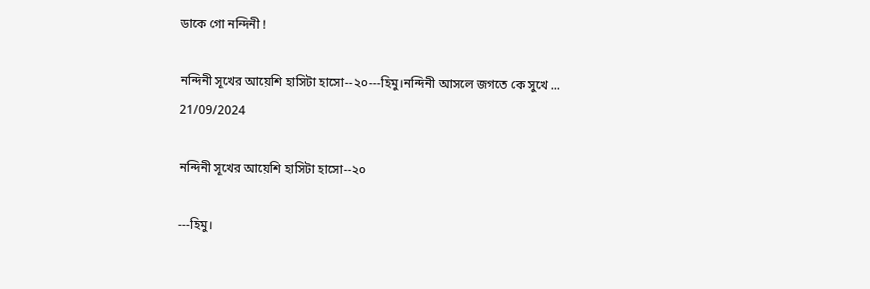ডাকে গো নন্দিনী !

নন্দিনী সূখের আয়েশি হাসিটা হাসো--২০---হিমু।নন্দিনী আসলে জগতে কে সুখে ...
21/09/2024

নন্দিনী সূখের আয়েশি হাসিটা হাসো--২০

---হিমু।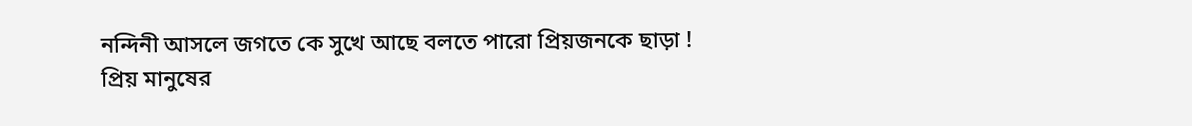নন্দিনী আসলে জগতে কে সুখে আছে বলতে পারো প্রিয়জনকে ছাড়া !
প্রিয় মানুষের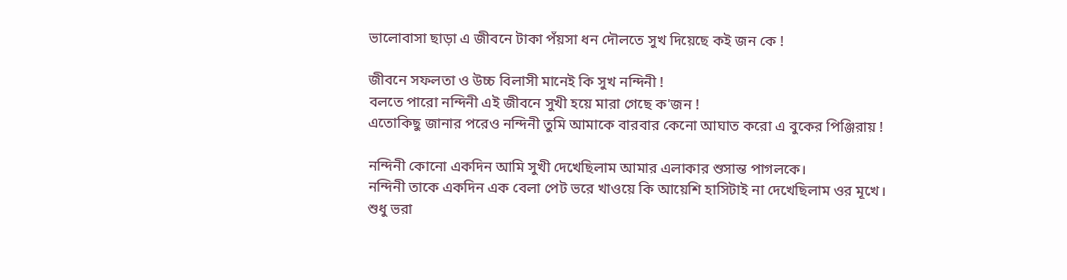ভালোবাসা ছাড়া এ জীবনে টাকা পঁয়সা ধন দৌলতে সুখ দিয়েছে কই জন কে !

জীবনে সফলতা ও উচ্চ বিলাসী মানেই কি সুখ নন্দিনী !
বলতে পারো নন্দিনী এই জীবনে সুখী হয়ে মারা গেছে ক'জন !
এতোকিছু জানার পরেও নন্দিনী তুমি আমাকে বারবার কেনো আঘাত করো এ বুকের পিঞ্জিরায় !

নন্দিনী কোনো একদিন আমি সুখী দেখেছিলাম আমার এলাকার শুসান্ত পাগলকে।
নন্দিনী তাকে একদিন এক বেলা পেট ভরে খাওয়ে কি আয়েশি হাসিটাই না দেখেছিলাম ওর মূখে।
শুধু ভরা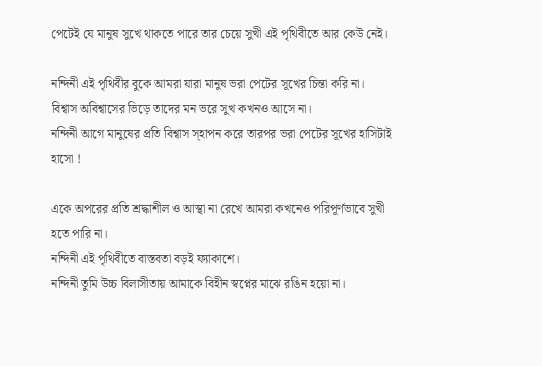পেটেই যে মানুষ সুখে থাকতে পারে তার চেয়ে সুখী এই পৃথিবীতে আর কেউ নেই।

নন্দিনী এই পৃথিবীর বুকে আমরা যারা মানুষ ভরা পেটের সূখের চিন্তা করি না।
বিশ্বাস অবিশ্বাসের ভিড়ে তাদের মন ভরে সুখ কখনও আসে না।
নন্দিনী আগে মানুষের প্রতি বিশ্বাস স্হাপন করে তারপর ভরা পেটের সূখের হাসিটাই হাসো !

একে অপরের প্রতি শ্রদ্ধাশীল ও আস্থা না রেখে আমরা কখনেও পরিপূর্ণভাবে সুখী হতে পারি না।
নন্দিনী এই পৃথিবীতে বাস্তবতা বড়ই ফ্যাকাশে।
নন্দিনী তুমি উচ্চ বিলাসীতায় আমাকে বিহীন স্বপ্নের মাঝে রঙিন হয়ো না।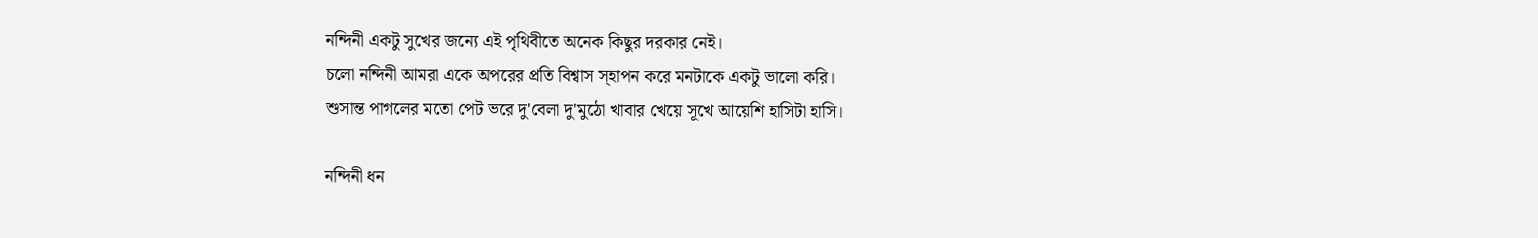নন্দিনী একটু সুখের জন্যে এই পৃথিবীতে অনেক কিছুর দরকার নেই।
চলো নন্দিনী আমরা একে অপরের প্রতি বিশ্বাস স্হাপন করে মনটাকে একটু ভালো করি।
শুসান্ত পাগলের মতো পেট ভরে দু'বেলা দু'মুঠো খাবার খেয়ে সূখে আয়েশি হাসিটা হাসি।

নন্দিনী ধন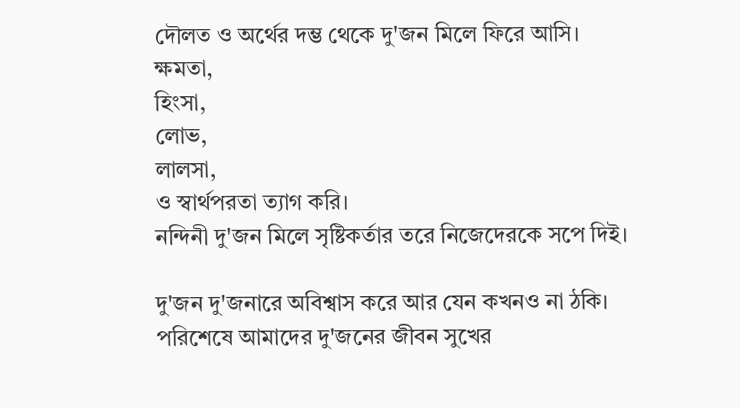দৌলত ও অর্থের দম্ভ থেকে দু'জন মিলে ফিরে আসি।
ক্ষমতা,
হিংসা,
লোভ,
লালসা,
ও স্বার্থপরতা ত্যাগ করি।
নন্দিনী দু'জন মিলে সৃষ্টিকর্তার তরে নিজেদেরকে সপে দিই।

দু'জন দু'জনারে অবিশ্বাস করে আর যেন কখনও না ঠকি।
পরিশেষে আমাদের দু'জনের জীবন সুখের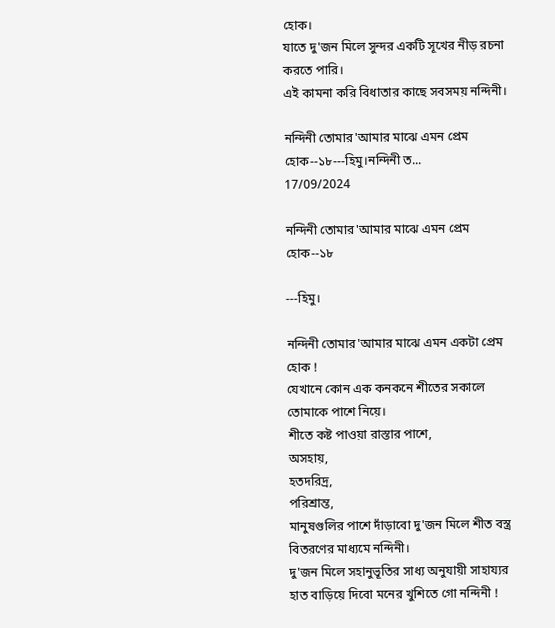হোক।
যাতে দু'জন মিলে সুন্দর একটি সূখের নীড় রচনা করতে পারি।
এই কামনা করি বিধাতার কাছে সবসময় নন্দিনী।

নন্দিনী তোমার'আমার মাঝে এমন প্রেম হোক--১৮---হিমু।নন্দিনী ত...
17/09/2024

নন্দিনী তোমার'আমার মাঝে এমন প্রেম হোক--১৮

---হিমু।

নন্দিনী তোমার'আমার মাঝে এমন একটা প্রেম হোক !
যেখানে কোন এক কনকনে শীতের সকালে তোমাকে পাশে নিয়ে।
শীতে কষ্ট পাওয়া রাস্তার পাশে,
অসহায়,
হতদরিদ্র,
পরিশ্রান্ত,
মানুষগুলির পাশে দাঁড়াবো দু'জন মিলে শীত বস্ত্র বিতরণের মাধ্যমে নন্দিনী।
দু'জন মিলে সহানুভূতির সাধ্য অনুযায়ী সাহায্যর হাত বাড়িয়ে দিবো মনের খুশিতে গো নন্দিনী !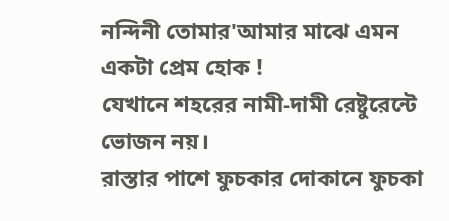নন্দিনী তোমার'আমার মাঝে এমন একটা প্রেম হোক !
যেখানে শহরের নামী-দামী রেষ্টুরেন্টে ভোজন নয়।
রাস্তার পাশে ফুচকার দোকানে ফুচকা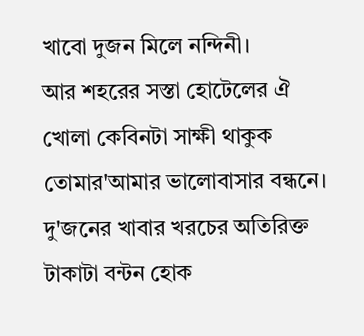খাবো দুজন মিলে নন্দিনী।
আর শহরের সস্তা হোটেলের ঐ খোলা কেবিনটা সাক্ষী থাকুক তোমার'আমার ভালোবাসার বন্ধনে।
দু'জনের খাবার খরচের অতিরিক্ত টাকাটা বন্টন হোক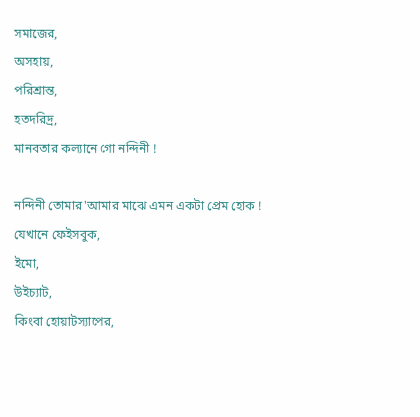সমাজের,
অসহায়,
পরিশ্রান্ত,
হতদরিদ্র,
মানবতার কল্যানে গো নন্দিনী !

নন্দিনী তোমার'আমার মাঝে এমন একটা প্রেম হোক !
যেখানে ফেইসবুক,
ইমো,
উইচ্যাট,
কিংবা হোয়াটস্যাপের,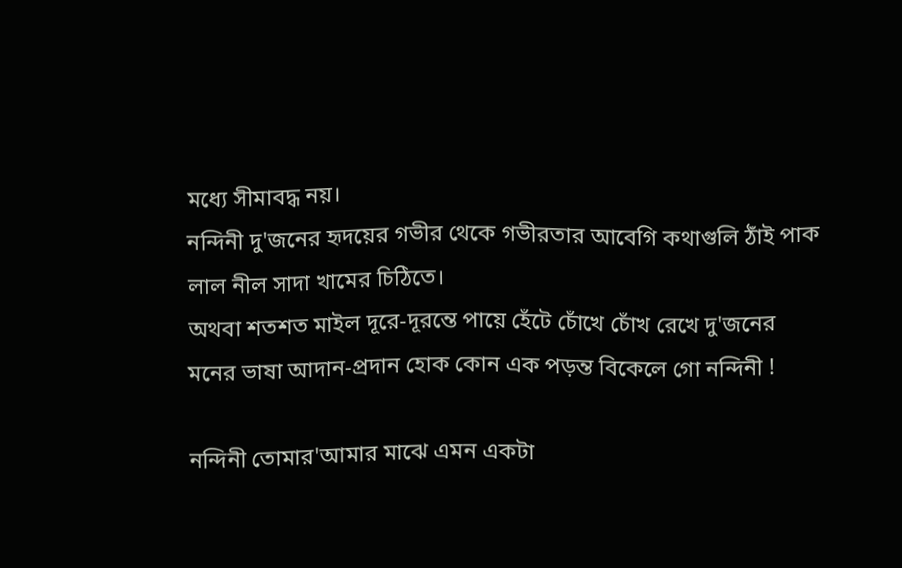মধ্যে সীমাবদ্ধ নয়।
নন্দিনী দু'জনের হৃদয়ের গভীর থেকে গভীরতার আবেগি কথাগুলি ঠাঁই পাক লাল নীল সাদা খামের চিঠিতে।
অথবা শতশত মাইল দূরে-দূরন্তে পায়ে হেঁটে চোঁখে চোঁখ রেখে দু'জনের মনের ভাষা আদান-প্রদান হোক কোন এক পড়ন্ত বিকেলে গো নন্দিনী !

নন্দিনী তোমার'আমার মাঝে এমন একটা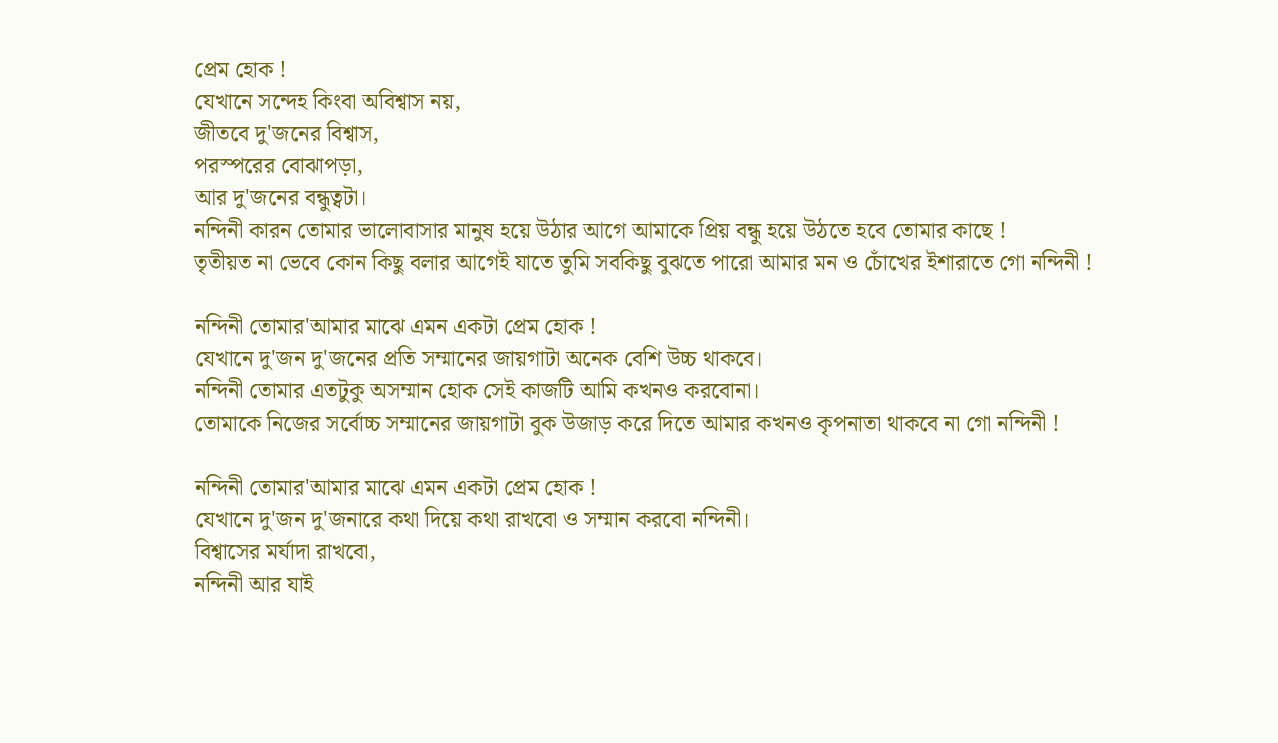প্রেম হোক !
যেখানে সন্দেহ কিংবা অবিশ্বাস নয়,
জীতবে দু'জনের বিশ্বাস,
পরস্পরের বোঝাপড়া,
আর দু'জনের বন্ধুত্বটা।
নন্দিনী কারন তোমার ভালোবাসার মানুষ হয়ে উঠার আগে আমাকে প্রিয় বন্ধু হয়ে উঠতে হবে তোমার কাছে !
তৃতীয়ত না ভেবে কোন কিছু বলার আগেই যাতে তুমি সবকিছু বুঝতে পারো আমার মন ও চোঁখের ইশারাতে গো নন্দিনী !

নন্দিনী তোমার'আমার মাঝে এমন একটা প্রেম হোক !
যেখানে দু'জন দু'জনের প্রতি সম্মানের জায়গাটা অনেক বেশি উচ্চ থাকবে।
নন্দিনী তোমার এতটুকু অসম্মান হোক সেই কাজটি আমি কখনও করবোনা।
তোমাকে নিজের সর্বোচ্চ সম্মানের জায়গাটা বুক উজাড় করে দিতে আমার কখনও কৃপনাতা থাকবে না গো নন্দিনী !

নন্দিনী তোমার'আমার মাঝে এমন একটা প্রেম হোক !
যেখানে দু'জন দু'জনারে কথা দিয়ে কথা রাখবো ও সম্মান করবো নন্দিনী।
বিশ্বাসের মর্যাদা রাখবো,
নন্দিনী আর যাই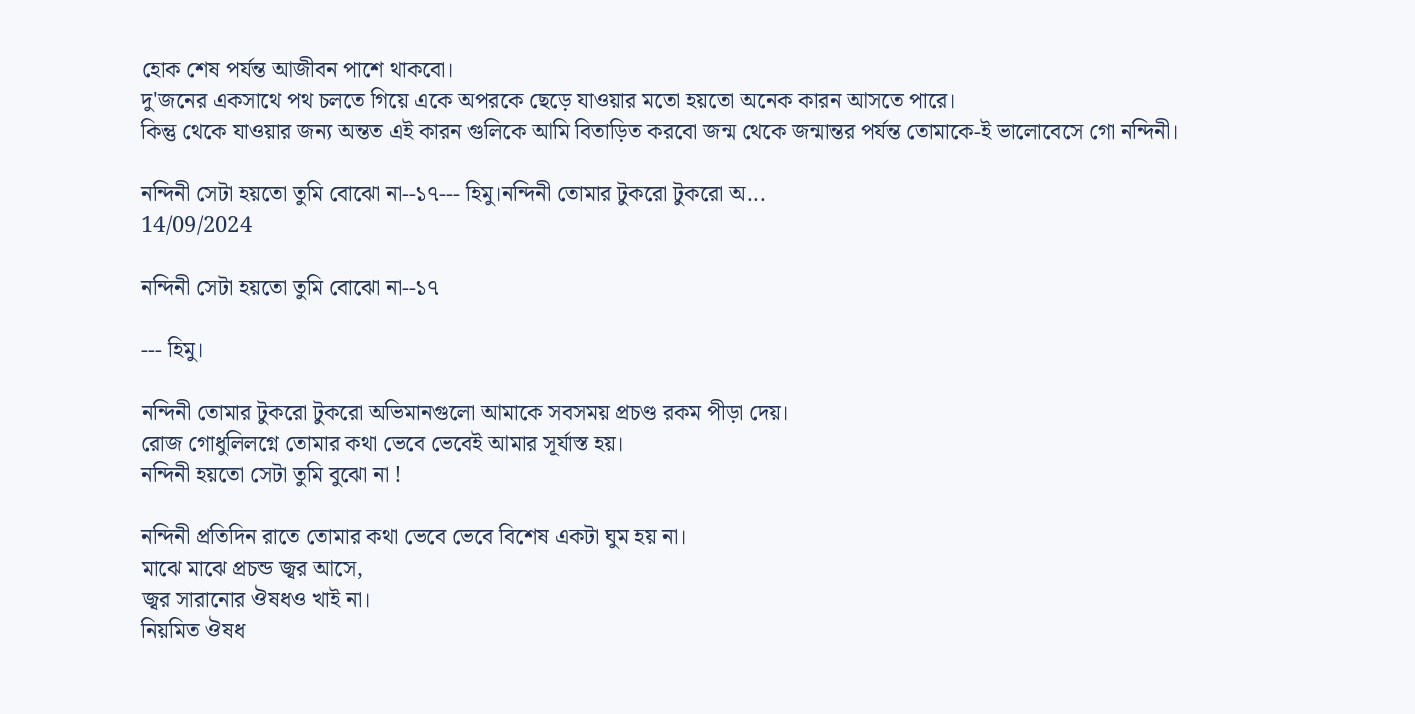হোক শেষ পর্যন্ত আজীবন পাশে থাকবো।
দু'জনের একসাথে পথ চলতে গিয়ে একে অপরকে ছেড়ে যাওয়ার মতো হয়তো অনেক কারন আসতে পারে।
কিন্তু থেকে যাওয়ার জন্য অন্তত এই কারন গুলিকে আমি বিতাড়িত করবো জন্ম থেকে জন্মান্তর পর্যন্ত তোমাকে-ই ভালোবেসে গো নন্দিনী।

নন্দিনী সেটা হয়তো তুমি বোঝো না--১৭--- হিমু।নন্দিনী তোমার টুকরো টুকরো অ...
14/09/2024

নন্দিনী সেটা হয়তো তুমি বোঝো না--১৭

--- হিমু।

নন্দিনী তোমার টুকরো টুকরো অভিমানগুলো আমাকে সবসময় প্রচণ্ড রকম পীড়া দেয়।
রোজ গোধুলিলগ্নে তোমার কথা ভেবে ভেবেই আমার সূর্যাস্ত হয়।
নন্দিনী হয়তো সেটা তুমি বুঝো না !

নন্দিনী প্রতিদিন রাতে তোমার কথা ভেবে ভেবে বিশেষ একটা ঘুম হয় না।
মাঝে মাঝে প্রচন্ড জ্বর আসে,
জ্বর সারানোর ঔষধও খাই না।
নিয়মিত ঔষধ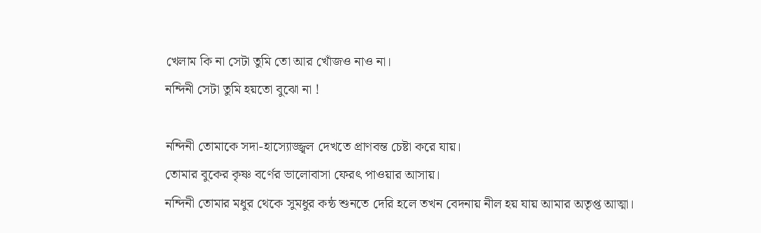খেলাম কি না সেটা তুমি তো আর খোঁজও নাও না।
নন্দিনী সেটা তুমি হয়তো বুঝো না !

নন্দিনী তোমাকে সদা-হাস্যোজ্জ্বল দেখতে প্রাণবন্ত চেষ্টা করে যায়।
তোমার বুকের কৃষ্ণ বর্ণের ভালোবাসা ফেরৎ পাওয়ার আসায়।
নন্দিনী তোমার মধুর থেকে সুমধুর কন্ঠ শুনতে দেরি হলে তখন বেদনায় নীল হয় যায় আমার অতৃপ্ত আত্মা।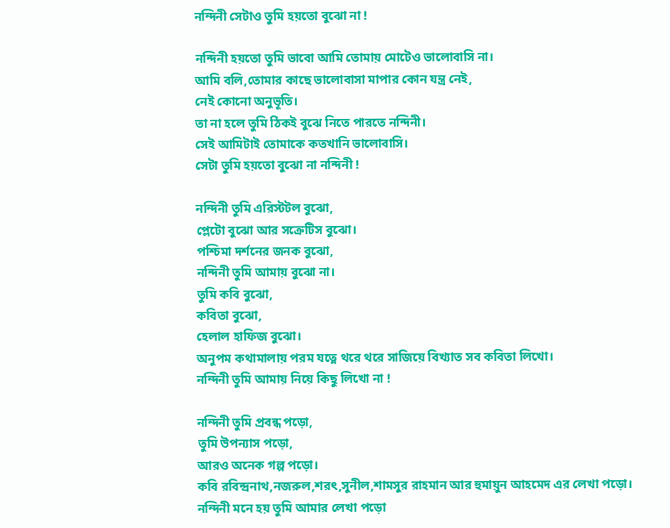নন্দিনী সেটাও তুমি হয়তো বুঝো না !

নন্দিনী হয়তো তুমি ভাবো আমি তোমায় মোটেও ভালোবাসি না।
আমি বলি,তোমার কাছে ভালোবাসা মাপার কোন যন্ত্র নেই,
নেই কোনো অনুভূতি।
তা না হলে তুমি ঠিকই বুঝে নিতে পারতে নন্দিনী।
সেই আমিটাই তোমাকে কতখানি ভালোবাসি।
সেটা তুমি হয়তো বুঝো না নন্দিনী !

নন্দিনী তুমি এরিস্টটল বুঝো,
প্লেটো বুঝো আর সক্রেটিস বুঝো।
পশ্চিমা দর্শনের জনক বুঝো,
নন্দিনী তুমি আমায় বুঝো না।
তুমি কবি বুঝো,
কবিতা বুঝো,
হেলাল হাফিজ বুঝো।
অনুপম কথামালায় পরম যত্নে থরে থরে সাজিয়ে বিখ্যাত সব কবিতা লিখো।
নন্দিনী তুমি আমায় নিয়ে কিছু লিখো না !

নন্দিনী তুমি প্রবন্ধ পড়ো,
তুমি উপন্যাস পড়ো,
আরও অনেক গল্প পড়ো।
কবি রবিন্দ্রনাথ,নজরুল,শরৎ,সুনীল,শামসুর রাহমান আর হুমায়ুন আহমেদ এর লেখা পড়ো।
নন্দিনী মনে হয় তুমি আমার লেখা পড়ো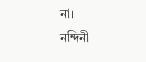না।
নন্দিনী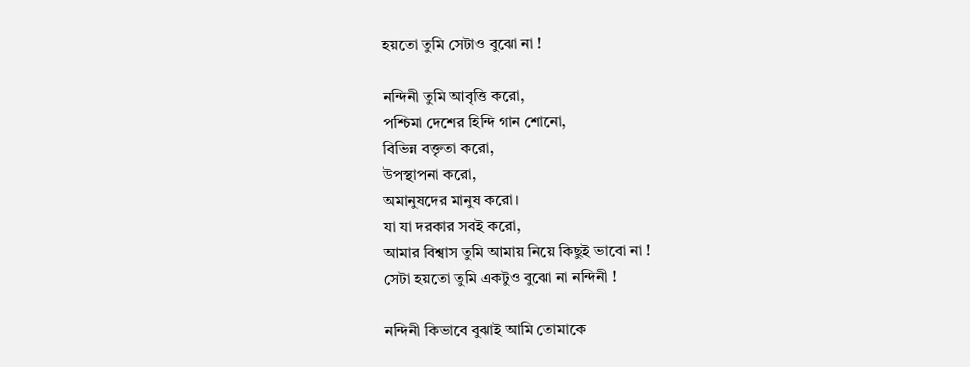হয়তো তুমি সেটাও বুঝো না !

নন্দিনী তুমি আবৃত্তি করো,
পশ্চিমা দেশের হিন্দি গান শোনো,
বিভিন্ন বক্তৃতা করো,
উপস্থাপনা করো,
অমানুষদের মানুষ করো।
যা যা দরকার সবই করো,
আমার বিশ্বাস তুমি আমায় নিয়ে কিছুই ভাবো না !
সেটা হয়তো তুমি একটুও বুঝো না নন্দিনী !

নন্দিনী কিভাবে বুঝাই আমি তোমাকে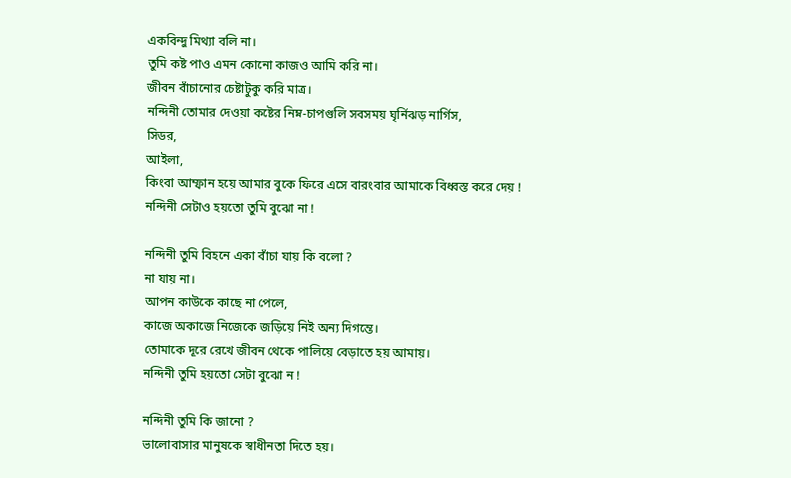একবিন্দু মিথ্যা বলি না।
তুমি কষ্ট পাও এমন কোনো কাজও আমি করি না।
জীবন বাঁচানোর চেষ্টাটুকু করি মাত্র।
নন্দিনী তোমার দেওয়া কষ্টের নিম্ন-চাপগুলি সবসময় ঘৃর্নিঝড় নার্গিস,
সিডর,
আইলা,
কিংবা আম্ফান হয়ে আমার বুকে ফিরে এসে বারংবার আমাকে বিধ্বস্ত করে দেয় !
নন্দিনী সেটাও হয়তো তুমি বুঝো না !

নন্দিনী তুমি বিহনে একা বাঁচা যায় কি বলো ?
না যায় না।
আপন কাউকে কাছে না পেলে,
কাজে অকাজে নিজেকে জড়িয়ে নিই অন্য দিগন্তে।
তোমাকে দূরে রেখে জীবন থেকে পালিয়ে বেড়াতে হয় আমায়।
নন্দিনী তুমি হয়তো সেটা বুঝো ন !

নন্দিনী তুমি কি জানো ?
ভালোবাসার মানুষকে স্বাধীনতা দিতে হয়।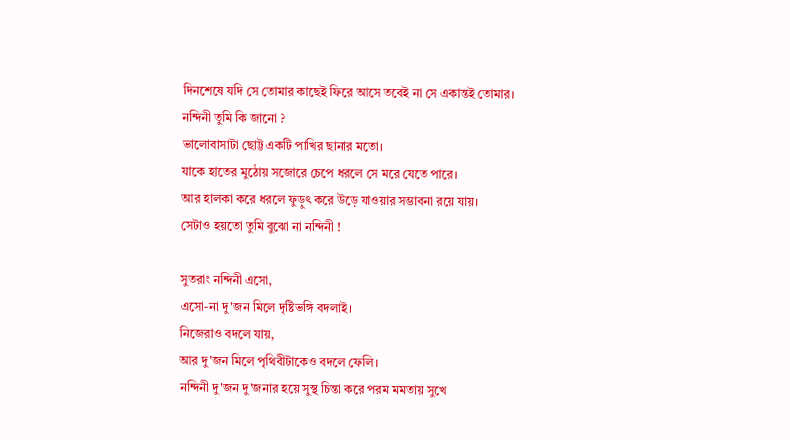দিনশেষে যদি সে তোমার কাছেই ফিরে আসে তবেই না সে একান্তই তোমার।
নন্দিনী তুমি কি জানো ?
ভালোবাসাটা ছোট্ট একটি পাখির ছানার মতো।
যাকে হাতের মুঠোয় সজোরে চেপে ধরলে সে মরে যেতে পারে।
আর হালকা করে ধরলে ফুড়ুৎ করে উড়ে যাওয়ার সম্ভাবনা রয়ে যায়।
সেটাও হয়তো তুমি বুঝো না নন্দিনী !

সুতরাং নন্দিনী এসো,
এসো-না দু'জন মিলে দৃষ্টিভঙ্গি বদলাই।
নিজেরাও বদলে যায়,
আর দু'জন মিলে পৃথিবীটাকেও বদলে ফেলি।
নন্দিনী দু'জন দু'জনার হয়ে সুস্থ চিন্তা করে পরম মমতায় সুখে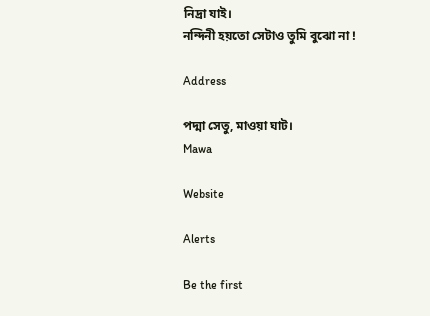নিদ্রা যাই।
নন্দিনী হয়তো সেটাও তুমি বুঝো না !

Address

পদ্মা সেতু, মাওয়া ঘাট।
Mawa

Website

Alerts

Be the first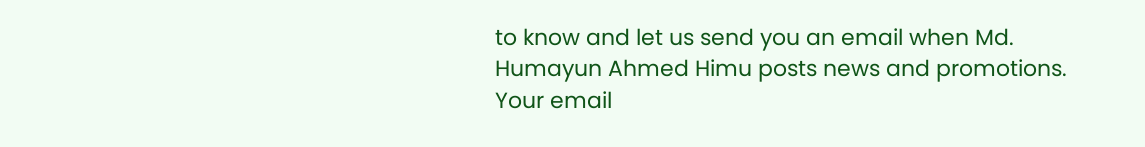to know and let us send you an email when Md. Humayun Ahmed Himu posts news and promotions. Your email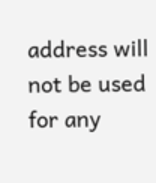address will not be used for any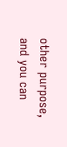other purpose, and you can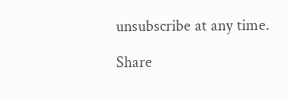unsubscribe at any time.

Share